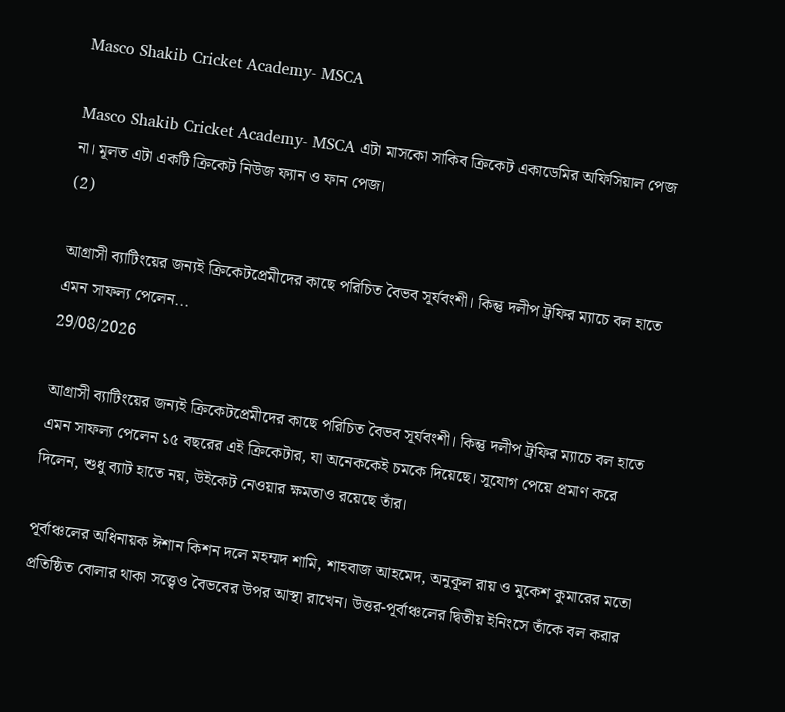Masco Shakib Cricket Academy- MSCA

Masco Shakib Cricket Academy- MSCA এটা মাসকো সাকিব ক্রিকেট একাডেমির অফিসিয়াল পেজ না। মূলত এটা একটি ক্রিকেট নিউজ ফ্যান ও ফান পেজ।
(2)

আগ্রাসী ব্যাটিংয়ের জন্যই ক্রিকেটপ্রেমীদের কাছে পরিচিত বৈভব সূর্যবংশী। কিন্তু দলীপ ট্রফির ম্যাচে বল হাতে এমন সাফল্য পেলেন...
29/08/2026

আগ্রাসী ব্যাটিংয়ের জন্যই ক্রিকেটপ্রেমীদের কাছে পরিচিত বৈভব সূর্যবংশী। কিন্তু দলীপ ট্রফির ম্যাচে বল হাতে এমন সাফল্য পেলেন ১৫ বছরের এই ক্রিকেটার, যা অনেককেই চমকে দিয়েছে। সুযোগ পেয়ে প্রমাণ করে দিলেন, শুধু ব্যাট হাতে নয়, উইকেট নেওয়ার ক্ষমতাও রয়েছে তাঁর।

পূর্বাঞ্চলের অধিনায়ক ঈশান কিশন দলে মহম্মদ শামি, শাহবাজ আহমেদ, অনুকূল রায় ও মুকেশ কুমারের মতো প্রতিষ্ঠিত বোলার থাকা সত্ত্বেও বৈভবের উপর আস্থা রাখেন। উত্তর-পূর্বাঞ্চলের দ্বিতীয় ইনিংসে তাঁকে বল করার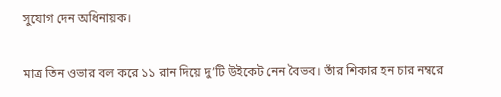সুযোগ দেন অধিনায়ক।

মাত্র তিন ওভার বল করে ১১ রান দিয়ে দু’টি উইকেট নেন বৈভব। তাঁর শিকার হন চার নম্বরে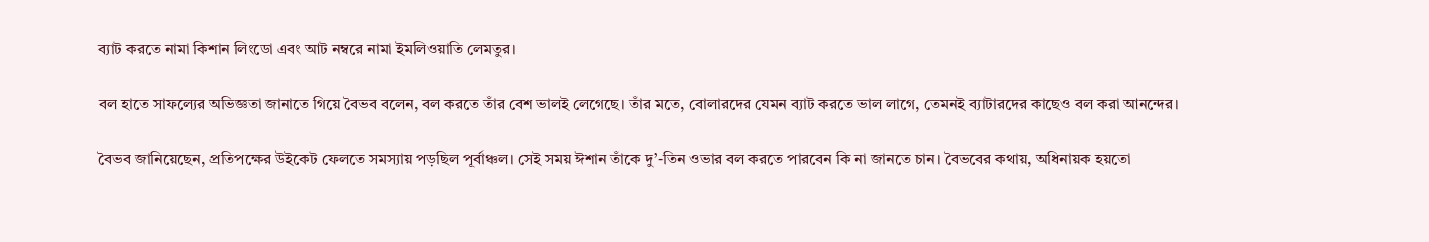ব্যাট করতে নামা কিশান লিংডো এবং আট নম্বরে নামা ইমলিওয়াতি লেমতুর।

বল হাতে সাফল্যের অভিজ্ঞতা জানাতে গিয়ে বৈভব বলেন, বল করতে তাঁর বেশ ভালই লেগেছে। তাঁর মতে, বোলারদের যেমন ব্যাট করতে ভাল লাগে, তেমনই ব্যাটারদের কাছেও বল করা আনন্দের।

বৈভব জানিয়েছেন, প্রতিপক্ষের উইকেট ফেলতে সমস্যায় পড়ছিল পূর্বাঞ্চল। সেই সময় ঈশান তাঁকে দু’-তিন ওভার বল করতে পারবেন কি না জানতে চান। বৈভবের কথায়, অধিনায়ক হয়তো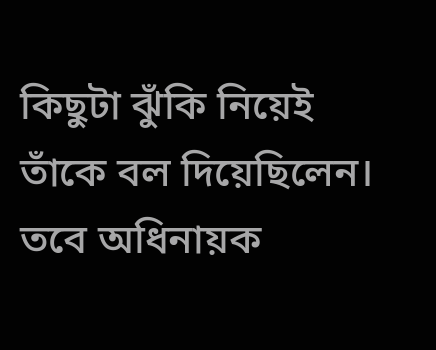কিছুটা ঝুঁকি নিয়েই তাঁকে বল দিয়েছিলেন। তবে অধিনায়ক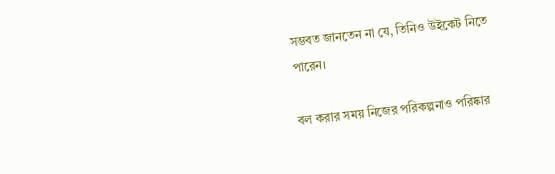সম্ভবত জানতেন না যে, তিনিও উইকেট নিতে পারেন।

বল করার সময় নিজের পরিকল্পনাও পরিষ্কার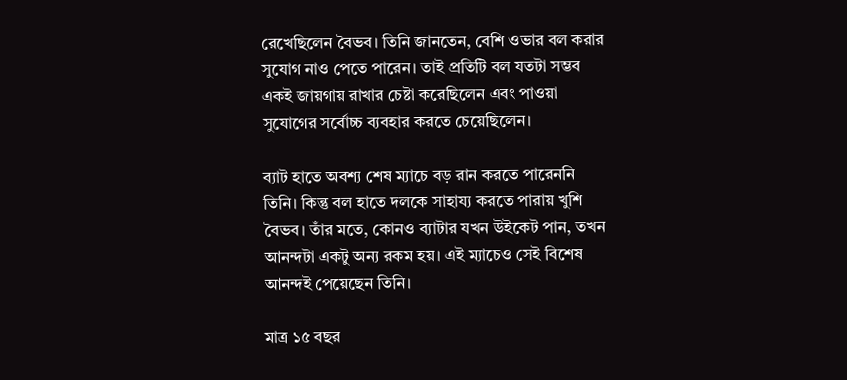রেখেছিলেন বৈভব। তিনি জানতেন, বেশি ওভার বল করার সুযোগ নাও পেতে পারেন। তাই প্রতিটি বল যতটা সম্ভব একই জায়গায় রাখার চেষ্টা করেছিলেন এবং পাওয়া সুযোগের সর্বোচ্চ ব্যবহার করতে চেয়েছিলেন।

ব্যাট হাতে অবশ্য শেষ ম্যাচে বড় রান করতে পারেননি তিনি। কিন্তু বল হাতে দলকে সাহায্য করতে পারায় খুশি বৈভব। তাঁর মতে, কোনও ব্যাটার যখন উইকেট পান, তখন আনন্দটা একটু অন্য রকম হয়। এই ম্যাচেও সেই বিশেষ আনন্দই পেয়েছেন তিনি।

মাত্র ১৫ বছর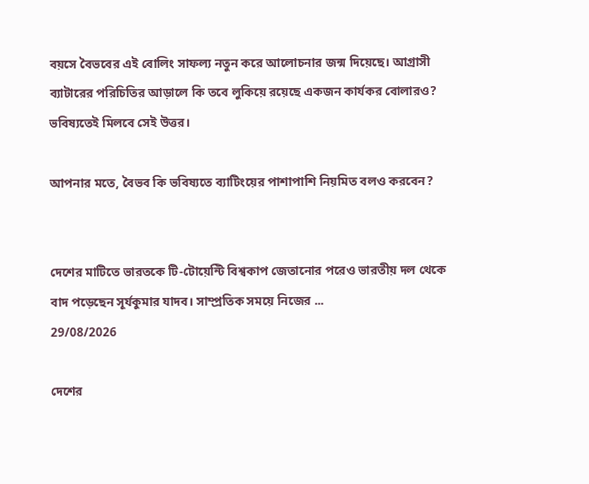বয়সে বৈভবের এই বোলিং সাফল্য নতুন করে আলোচনার জন্ম দিয়েছে। আগ্রাসী ব্যাটারের পরিচিতির আড়ালে কি তবে লুকিয়ে রয়েছে একজন কার্যকর বোলারও? ভবিষ্যতেই মিলবে সেই উত্তর।

আপনার মতে, বৈভব কি ভবিষ্যতে ব্যাটিংয়ের পাশাপাশি নিয়মিত বলও করবেন?


দেশের মাটিতে ভারতকে টি-টোয়েন্টি বিশ্বকাপ জেতানোর পরেও ভারতীয় দল থেকে বাদ পড়েছেন সূর্যকুমার যাদব। সাম্প্রতিক সময়ে নিজের ...
29/08/2026

দেশের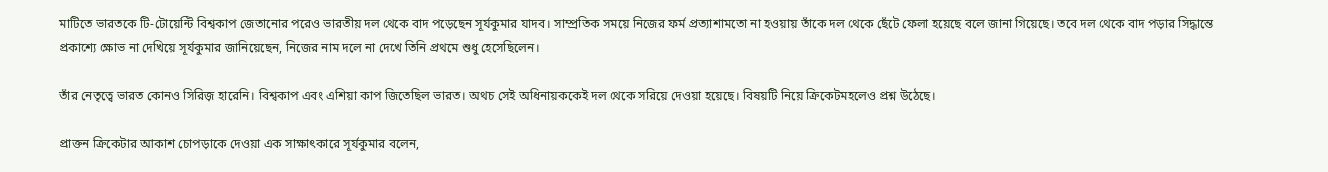মাটিতে ভারতকে টি-টোয়েন্টি বিশ্বকাপ জেতানোর পরেও ভারতীয় দল থেকে বাদ পড়েছেন সূর্যকুমার যাদব। সাম্প্রতিক সময়ে নিজের ফর্ম প্রত্যাশামতো না হওয়ায় তাঁকে দল থেকে ছেঁটে ফেলা হয়েছে বলে জানা গিয়েছে। তবে দল থেকে বাদ পড়ার সিদ্ধান্তে প্রকাশ্যে ক্ষোভ না দেখিয়ে সূর্যকুমার জানিয়েছেন, নিজের নাম দলে না দেখে তিনি প্রথমে শুধু হেসেছিলেন।

তাঁর নেতৃত্বে ভারত কোনও সিরিজ় হারেনি। বিশ্বকাপ এবং এশিয়া কাপ জিতেছিল ভারত। অথচ সেই অধিনায়ককেই দল থেকে সরিয়ে দেওয়া হয়েছে। বিষয়টি নিয়ে ক্রিকেটমহলেও প্রশ্ন উঠেছে।

প্রাক্তন ক্রিকেটার আকাশ চোপড়াকে দেওয়া এক সাক্ষাৎকারে সূর্যকুমার বলেন,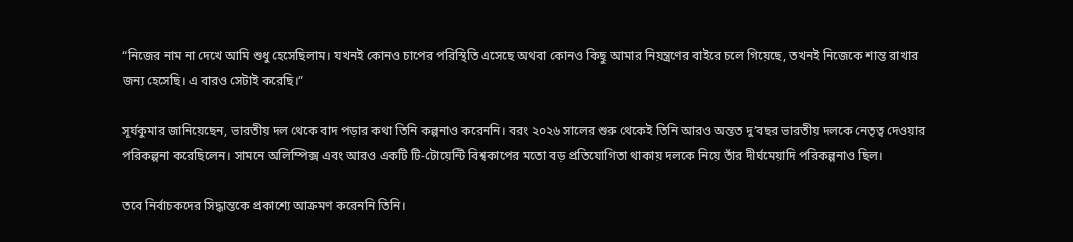“নিজের নাম না দেখে আমি শুধু হেসেছিলাম। যখনই কোনও চাপের পরিস্থিতি এসেছে অথবা কোনও কিছু আমার নিয়ন্ত্রণের বাইরে চলে গিয়েছে, তখনই নিজেকে শান্ত রাখার জন্য হেসেছি। এ বারও সেটাই করেছি।”

সূর্যকুমার জানিয়েছেন, ভারতীয় দল থেকে বাদ পড়ার কথা তিনি কল্পনাও করেননি। বরং ২০২৬ সালের শুরু থেকেই তিনি আরও অন্তত দু’বছর ভারতীয় দলকে নেতৃত্ব দেওয়ার পরিকল্পনা করেছিলেন। সামনে অলিম্পিক্স এবং আরও একটি টি-টোয়েন্টি বিশ্বকাপের মতো বড় প্রতিযোগিতা থাকায় দলকে নিয়ে তাঁর দীর্ঘমেয়াদি পরিকল্পনাও ছিল।

তবে নির্বাচকদের সিদ্ধান্তকে প্রকাশ্যে আক্রমণ করেননি তিনি।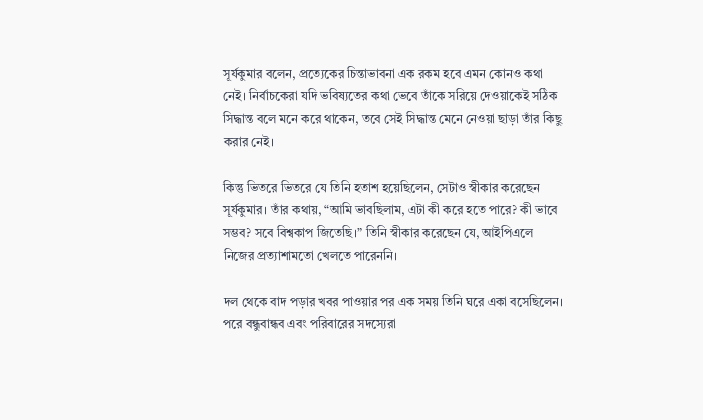সূর্যকুমার বলেন, প্রত্যেকের চিন্তাভাবনা এক রকম হবে এমন কোনও কথা নেই। নির্বাচকেরা যদি ভবিষ্যতের কথা ভেবে তাঁকে সরিয়ে দেওয়াকেই সঠিক সিদ্ধান্ত বলে মনে করে থাকেন, তবে সেই সিদ্ধান্ত মেনে নেওয়া ছাড়া তাঁর কিছু করার নেই।

কিন্তু ভিতরে ভিতরে যে তিনি হতাশ হয়েছিলেন, সেটাও স্বীকার করেছেন সূর্যকুমার। তাঁর কথায়, “আমি ভাবছিলাম, এটা কী করে হতে পারে? কী ভাবে সম্ভব? সবে বিশ্বকাপ জিতেছি।” তিনি স্বীকার করেছেন যে, আইপিএলে নিজের প্রত্যাশামতো খেলতে পারেননি।

দল থেকে বাদ পড়ার খবর পাওয়ার পর এক সময় তিনি ঘরে একা বসেছিলেন। পরে বন্ধুবান্ধব এবং পরিবারের সদস্যেরা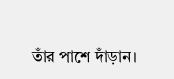তাঁর পাশে দাঁড়ান।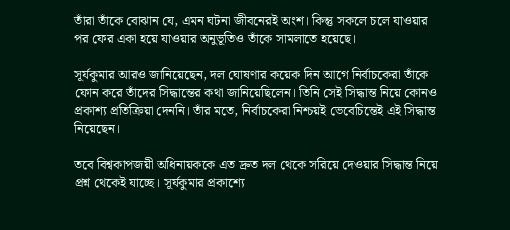তাঁরা তাঁকে বোঝান যে, এমন ঘটনা জীবনেরই অংশ। কিন্তু সকলে চলে যাওয়ার পর ফের একা হয়ে যাওয়ার অনুভূতিও তাঁকে সামলাতে হয়েছে।

সূর্যকুমার আরও জানিয়েছেন, দল ঘোষণার কয়েক দিন আগে নির্বাচকেরা তাঁকে ফোন করে তাঁদের সিদ্ধান্তের কথা জানিয়েছিলেন। তিনি সেই সিদ্ধান্ত নিয়ে কোনও প্রকাশ্য প্রতিক্রিয়া দেননি। তাঁর মতে, নির্বাচকেরা নিশ্চয়ই ভেবেচিন্তেই এই সিদ্ধান্ত নিয়েছেন।

তবে বিশ্বকাপজয়ী অধিনায়ককে এত দ্রুত দল থেকে সরিয়ে দেওয়ার সিদ্ধান্ত নিয়ে প্রশ্ন থেকেই যাচ্ছে। সূর্যকুমার প্রকাশ্যে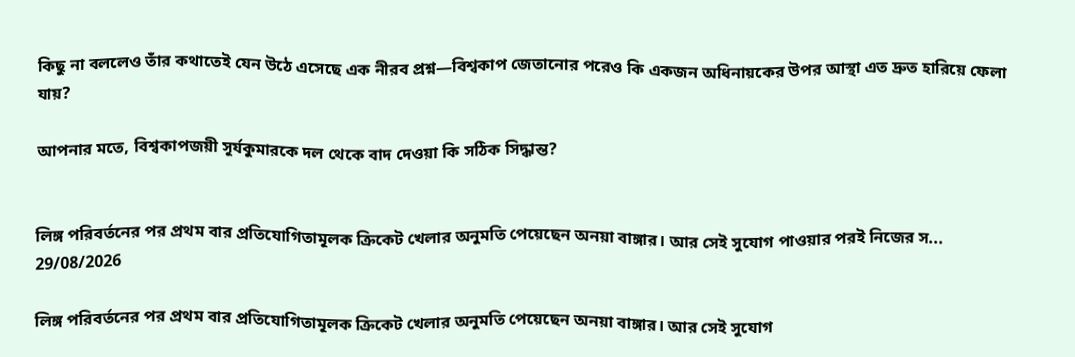কিছু না বললেও তাঁর কথাতেই যেন উঠে এসেছে এক নীরব প্রশ্ন—বিশ্বকাপ জেতানোর পরেও কি একজন অধিনায়কের উপর আস্থা এত দ্রুত হারিয়ে ফেলা যায়?

আপনার মতে, বিশ্বকাপজয়ী সূর্যকুমারকে দল থেকে বাদ দেওয়া কি সঠিক সিদ্ধান্ত?


লিঙ্গ পরিবর্তনের পর প্রথম বার প্রতিযোগিতামূলক ক্রিকেট খেলার অনুমতি পেয়েছেন অনয়া বাঙ্গার। আর সেই সুযোগ পাওয়ার পরই নিজের স...
29/08/2026

লিঙ্গ পরিবর্তনের পর প্রথম বার প্রতিযোগিতামূলক ক্রিকেট খেলার অনুমতি পেয়েছেন অনয়া বাঙ্গার। আর সেই সুযোগ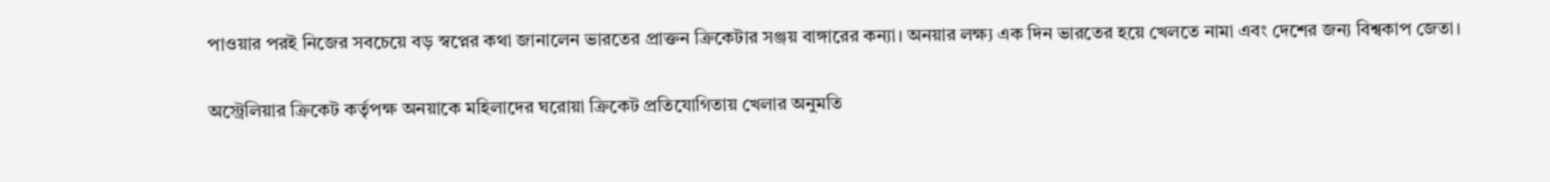পাওয়ার পরই নিজের সবচেয়ে বড় স্বপ্নের কথা জানালেন ভারতের প্রাক্তন ক্রিকেটার সঞ্জয় বাঙ্গারের কন্যা। অনয়ার লক্ষ্য এক দিন ভারতের হয়ে খেলতে নামা এবং দেশের জন্য বিশ্বকাপ জেতা।

অস্ট্রেলিয়ার ক্রিকেট কর্তৃপক্ষ অনয়াকে মহিলাদের ঘরোয়া ক্রিকেট প্রতিযোগিতায় খেলার অনুমতি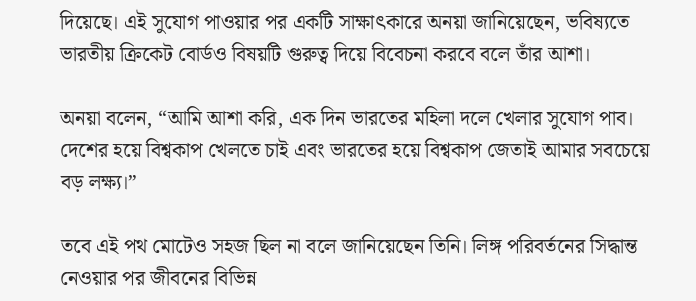দিয়েছে। এই সুযোগ পাওয়ার পর একটি সাক্ষাৎকারে অনয়া জানিয়েছেন, ভবিষ্যতে ভারতীয় ক্রিকেট বোর্ডও বিষয়টি গুরুত্ব দিয়ে বিবেচনা করবে বলে তাঁর আশা।

অনয়া বলেন, “আমি আশা করি, এক দিন ভারতের মহিলা দলে খেলার সুযোগ পাব। দেশের হয়ে বিশ্বকাপ খেলতে চাই এবং ভারতের হয়ে বিশ্বকাপ জেতাই আমার সবচেয়ে বড় লক্ষ্য।”

তবে এই পথ মোটেও সহজ ছিল না বলে জানিয়েছেন তিনি। লিঙ্গ পরিবর্তনের সিদ্ধান্ত নেওয়ার পর জীবনের বিভিন্ন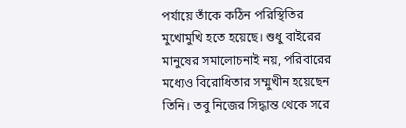পর্যায়ে তাঁকে কঠিন পরিস্থিতির মুখোমুখি হতে হয়েছে। শুধু বাইরের মানুষের সমালোচনাই নয়, পরিবারের মধ্যেও বিরোধিতার সম্মুখীন হয়েছেন তিনি। তবু নিজের সিদ্ধান্ত থেকে সরে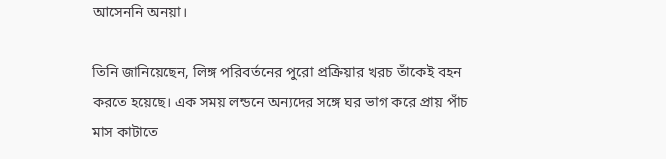আসেননি অনয়া।

তিনি জানিয়েছেন, লিঙ্গ পরিবর্তনের পুরো প্রক্রিয়ার খরচ তাঁকেই বহন করতে হয়েছে। এক সময় লন্ডনে অন্যদের সঙ্গে ঘর ভাগ করে প্রায় পাঁচ মাস কাটাতে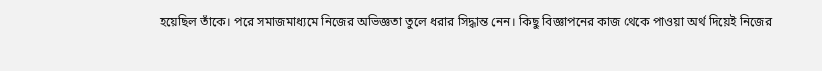হয়েছিল তাঁকে। পরে সমাজমাধ্যমে নিজের অভিজ্ঞতা তুলে ধরার সিদ্ধান্ত নেন। কিছু বিজ্ঞাপনের কাজ থেকে পাওয়া অর্থ দিয়েই নিজের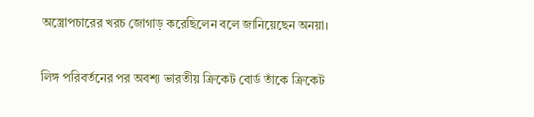অস্ত্রোপচারের খরচ জোগাড় করেছিলেন বলে জানিয়েছেন অনয়া।

লিঙ্গ পরিবর্তনের পর অবশ্য ভারতীয় ক্রিকেট বোর্ড তাঁকে ক্রিকেট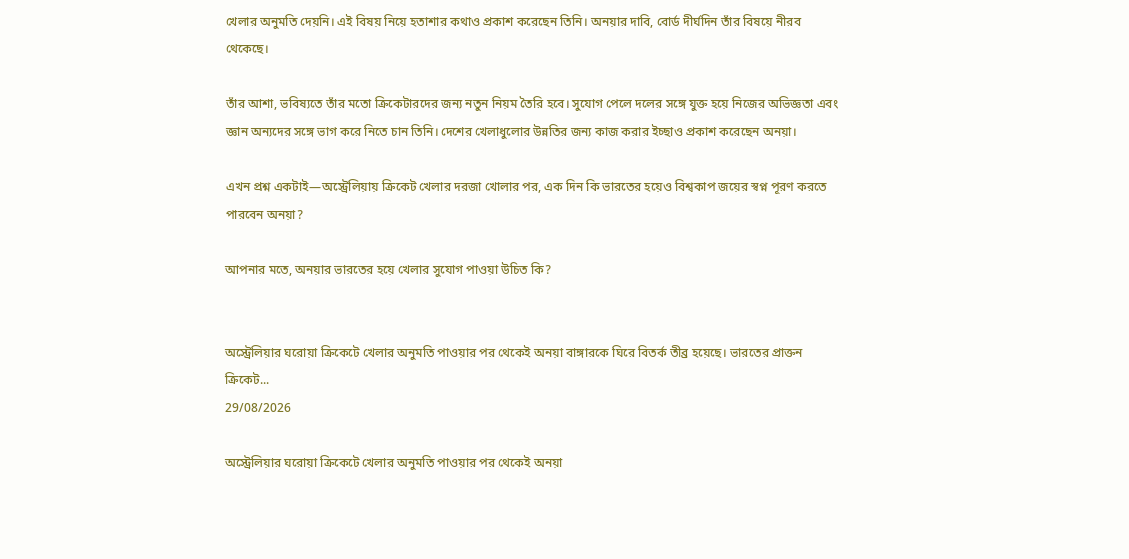খেলার অনুমতি দেয়নি। এই বিষয় নিয়ে হতাশার কথাও প্রকাশ করেছেন তিনি। অনয়ার দাবি, বোর্ড দীর্ঘদিন তাঁর বিষয়ে নীরব থেকেছে।

তাঁর আশা, ভবিষ্যতে তাঁর মতো ক্রিকেটারদের জন্য নতুন নিয়ম তৈরি হবে। সুযোগ পেলে দলের সঙ্গে যুক্ত হয়ে নিজের অভিজ্ঞতা এবং জ্ঞান অন্যদের সঙ্গে ভাগ করে নিতে চান তিনি। দেশের খেলাধুলোর উন্নতির জন্য কাজ করার ইচ্ছাও প্রকাশ করেছেন অনয়া।

এখন প্রশ্ন একটাই—অস্ট্রেলিয়ায় ক্রিকেট খেলার দরজা খোলার পর, এক দিন কি ভারতের হয়েও বিশ্বকাপ জয়ের স্বপ্ন পূরণ করতে পারবেন অনয়া?

আপনার মতে, অনয়ার ভারতের হয়ে খেলার সুযোগ পাওয়া উচিত কি?


অস্ট্রেলিয়ার ঘরোয়া ক্রিকেটে খেলার অনুমতি পাওয়ার পর থেকেই অনয়া বাঙ্গারকে ঘিরে বিতর্ক তীব্র হয়েছে। ভারতের প্রাক্তন ক্রিকেট...
29/08/2026

অস্ট্রেলিয়ার ঘরোয়া ক্রিকেটে খেলার অনুমতি পাওয়ার পর থেকেই অনয়া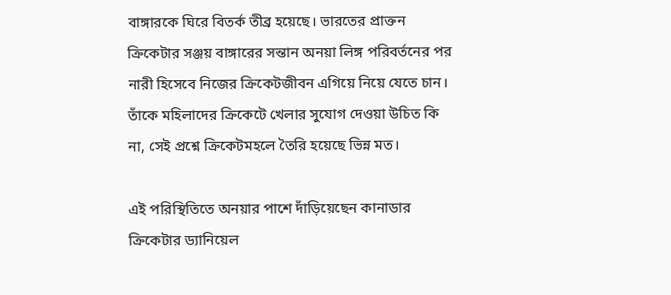বাঙ্গারকে ঘিরে বিতর্ক তীব্র হয়েছে। ভারতের প্রাক্তন ক্রিকেটার সঞ্জয় বাঙ্গারের সন্তান অনয়া লিঙ্গ পরিবর্তনের পর নারী হিসেবে নিজের ক্রিকেটজীবন এগিয়ে নিয়ে যেতে চান। তাঁকে মহিলাদের ক্রিকেটে খেলার সুযোগ দেওয়া উচিত কি না, সেই প্রশ্নে ক্রিকেটমহলে তৈরি হয়েছে ভিন্ন মত।

এই পরিস্থিতিতে অনয়ার পাশে দাঁড়িয়েছেন কানাডার ক্রিকেটার ড্যানিয়েল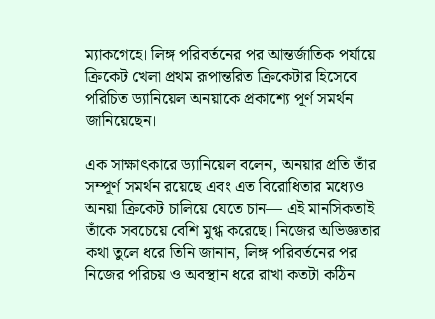ম্যাকগেহে। লিঙ্গ পরিবর্তনের পর আন্তর্জাতিক পর্যায়ে ক্রিকেট খেলা প্রথম রূপান্তরিত ক্রিকেটার হিসেবে পরিচিত ড্যানিয়েল অনয়াকে প্রকাশ্যে পূর্ণ সমর্থন জানিয়েছেন।

এক সাক্ষাৎকারে ড্যানিয়েল বলেন, অনয়ার প্রতি তাঁর সম্পূর্ণ সমর্থন রয়েছে এবং এত বিরোধিতার মধ্যেও অনয়া ক্রিকেট চালিয়ে যেতে চান— এই মানসিকতাই তাঁকে সবচেয়ে বেশি মুগ্ধ করেছে। নিজের অভিজ্ঞতার কথা তুলে ধরে তিনি জানান, লিঙ্গ পরিবর্তনের পর নিজের পরিচয় ও অবস্থান ধরে রাখা কতটা কঠিন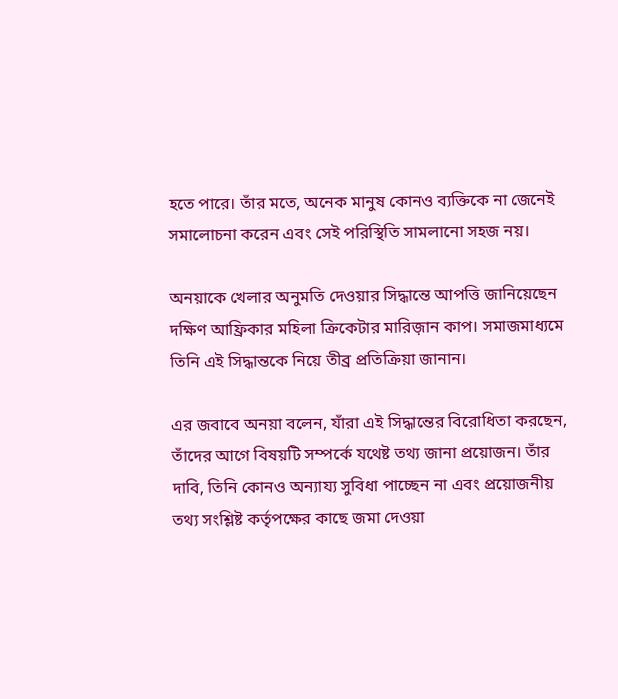হতে পারে। তাঁর মতে, অনেক মানুষ কোনও ব্যক্তিকে না জেনেই সমালোচনা করেন এবং সেই পরিস্থিতি সামলানো সহজ নয়।

অনয়াকে খেলার অনুমতি দেওয়ার সিদ্ধান্তে আপত্তি জানিয়েছেন দক্ষিণ আফ্রিকার মহিলা ক্রিকেটার মারিজ়ান কাপ। সমাজমাধ্যমে তিনি এই সিদ্ধান্তকে নিয়ে তীব্র প্রতিক্রিয়া জানান।

এর জবাবে অনয়া বলেন, যাঁরা এই সিদ্ধান্তের বিরোধিতা করছেন, তাঁদের আগে বিষয়টি সম্পর্কে যথেষ্ট তথ্য জানা প্রয়োজন। তাঁর দাবি, তিনি কোনও অন্যায্য সুবিধা পাচ্ছেন না এবং প্রয়োজনীয় তথ্য সংশ্লিষ্ট কর্তৃপক্ষের কাছে জমা দেওয়া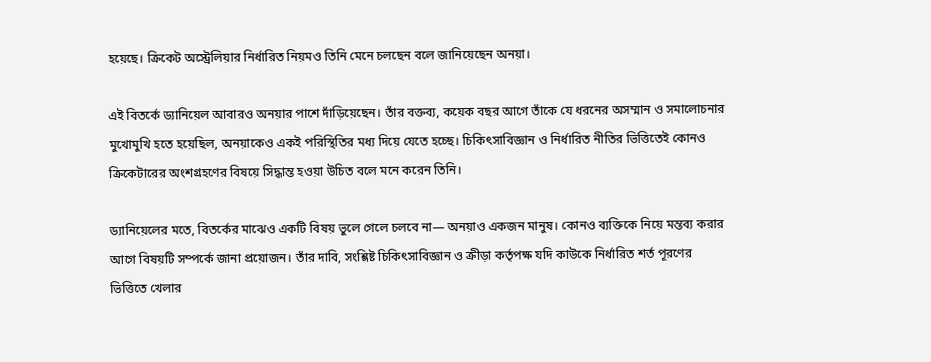হয়েছে। ক্রিকেট অস্ট্রেলিয়ার নির্ধারিত নিয়মও তিনি মেনে চলছেন বলে জানিয়েছেন অনয়া।

এই বিতর্কে ড্যানিয়েল আবারও অনয়ার পাশে দাঁড়িয়েছেন। তাঁর বক্তব্য, কয়েক বছর আগে তাঁকে যে ধরনের অসম্মান ও সমালোচনার মুখোমুখি হতে হয়েছিল, অনয়াকেও একই পরিস্থিতির মধ্য দিয়ে যেতে হচ্ছে। চিকিৎসাবিজ্ঞান ও নির্ধারিত নীতির ভিত্তিতেই কোনও ক্রিকেটারের অংশগ্রহণের বিষয়ে সিদ্ধান্ত হওয়া উচিত বলে মনে করেন তিনি।

ড্যানিয়েলের মতে, বিতর্কের মাঝেও একটি বিষয় ভুলে গেলে চলবে না— অনয়াও একজন মানুষ। কোনও ব্যক্তিকে নিয়ে মন্তব্য করার আগে বিষয়টি সম্পর্কে জানা প্রয়োজন। তাঁর দাবি, সংশ্লিষ্ট চিকিৎসাবিজ্ঞান ও ক্রীড়া কর্তৃপক্ষ যদি কাউকে নির্ধারিত শর্ত পূরণের ভিত্তিতে খেলার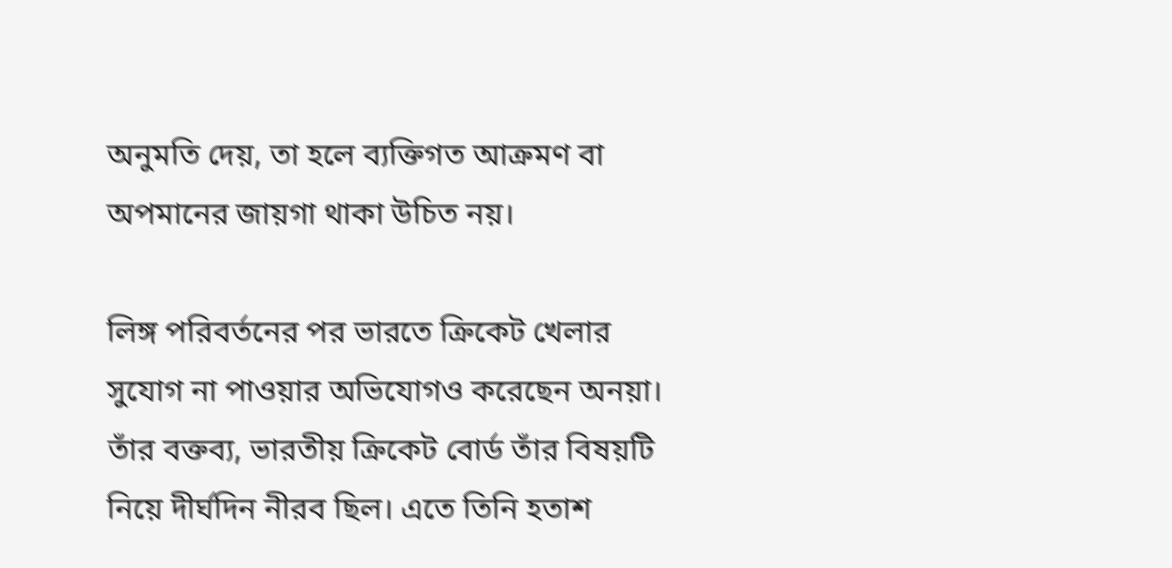অনুমতি দেয়, তা হলে ব্যক্তিগত আক্রমণ বা অপমানের জায়গা থাকা উচিত নয়।

লিঙ্গ পরিবর্তনের পর ভারতে ক্রিকেট খেলার সুযোগ না পাওয়ার অভিযোগও করেছেন অনয়া। তাঁর বক্তব্য, ভারতীয় ক্রিকেট বোর্ড তাঁর বিষয়টি নিয়ে দীর্ঘদিন নীরব ছিল। এতে তিনি হতাশ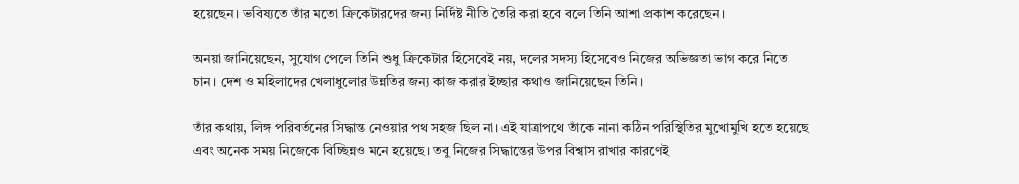হয়েছেন। ভবিষ্যতে তাঁর মতো ক্রিকেটারদের জন্য নির্দিষ্ট নীতি তৈরি করা হবে বলে তিনি আশা প্রকাশ করেছেন।

অনয়া জানিয়েছেন, সুযোগ পেলে তিনি শুধু ক্রিকেটার হিসেবেই নয়, দলের সদস্য হিসেবেও নিজের অভিজ্ঞতা ভাগ করে নিতে চান। দেশ ও মহিলাদের খেলাধুলোর উন্নতির জন্য কাজ করার ইচ্ছার কথাও জানিয়েছেন তিনি।

তাঁর কথায়, লিঙ্গ পরিবর্তনের সিদ্ধান্ত নেওয়ার পথ সহজ ছিল না। এই যাত্রাপথে তাঁকে নানা কঠিন পরিস্থিতির মুখোমুখি হতে হয়েছে এবং অনেক সময় নিজেকে বিচ্ছিন্নও মনে হয়েছে। তবু নিজের সিদ্ধান্তের উপর বিশ্বাস রাখার কারণেই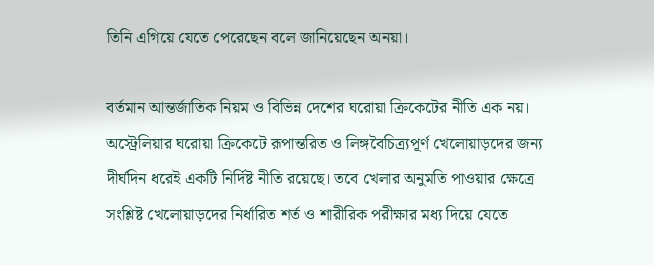তিনি এগিয়ে যেতে পেরেছেন বলে জানিয়েছেন অনয়া।

বর্তমান আন্তর্জাতিক নিয়ম ও বিভিন্ন দেশের ঘরোয়া ক্রিকেটের নীতি এক নয়। অস্ট্রেলিয়ার ঘরোয়া ক্রিকেটে রূপান্তরিত ও লিঙ্গবৈচিত্র্যপূর্ণ খেলোয়াড়দের জন্য দীর্ঘদিন ধরেই একটি নির্দিষ্ট নীতি রয়েছে। তবে খেলার অনুমতি পাওয়ার ক্ষেত্রে সংশ্লিষ্ট খেলোয়াড়দের নির্ধারিত শর্ত ও শারীরিক পরীক্ষার মধ্য দিয়ে যেতে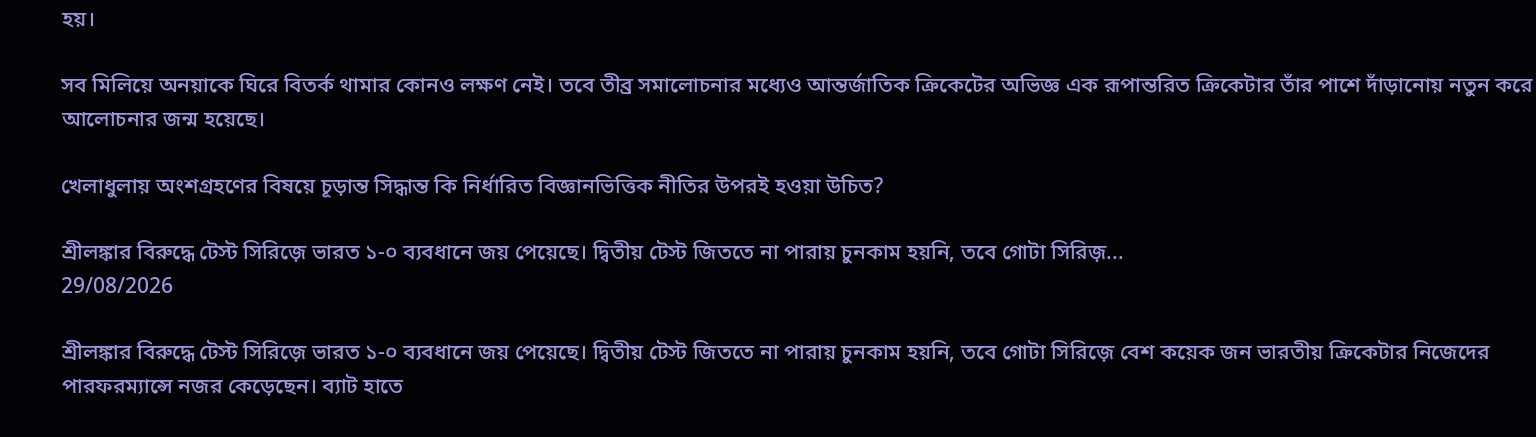হয়।

সব মিলিয়ে অনয়াকে ঘিরে বিতর্ক থামার কোনও লক্ষণ নেই। তবে তীব্র সমালোচনার মধ্যেও আন্তর্জাতিক ক্রিকেটের অভিজ্ঞ এক রূপান্তরিত ক্রিকেটার তাঁর পাশে দাঁড়ানোয় নতুন করে আলোচনার জন্ম হয়েছে।

খেলাধুলায় অংশগ্রহণের বিষয়ে চূড়ান্ত সিদ্ধান্ত কি নির্ধারিত বিজ্ঞানভিত্তিক নীতির উপরই হওয়া উচিত?

শ্রীলঙ্কার বিরুদ্ধে টেস্ট সিরিজ়ে ভারত ১-০ ব্যবধানে জয় পেয়েছে। দ্বিতীয় টেস্ট জিততে না পারায় চুনকাম হয়নি, তবে গোটা সিরিজ়...
29/08/2026

শ্রীলঙ্কার বিরুদ্ধে টেস্ট সিরিজ়ে ভারত ১-০ ব্যবধানে জয় পেয়েছে। দ্বিতীয় টেস্ট জিততে না পারায় চুনকাম হয়নি, তবে গোটা সিরিজ়ে বেশ কয়েক জন ভারতীয় ক্রিকেটার নিজেদের পারফরম্যান্সে নজর কেড়েছেন। ব্যাট হাতে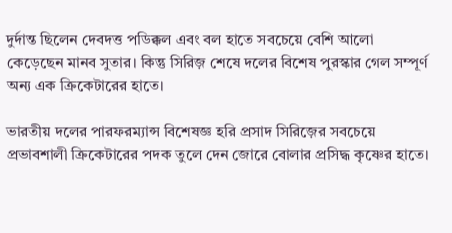দুর্দান্ত ছিলেন দেবদত্ত পডিক্কল এবং বল হাতে সবচেয়ে বেশি আলো কেড়েছেন মানব সুতার। কিন্তু সিরিজ় শেষে দলের বিশেষ পুরস্কার গেল সম্পূর্ণ অন্য এক ক্রিকেটারের হাতে।

ভারতীয় দলের পারফরম্যান্স বিশেষজ্ঞ হরি প্রসাদ সিরিজ়ের সবচেয়ে প্রভাবশালী ক্রিকেটারের পদক তুলে দেন জোরে বোলার প্রসিদ্ধ কৃষ্ণের হাতে।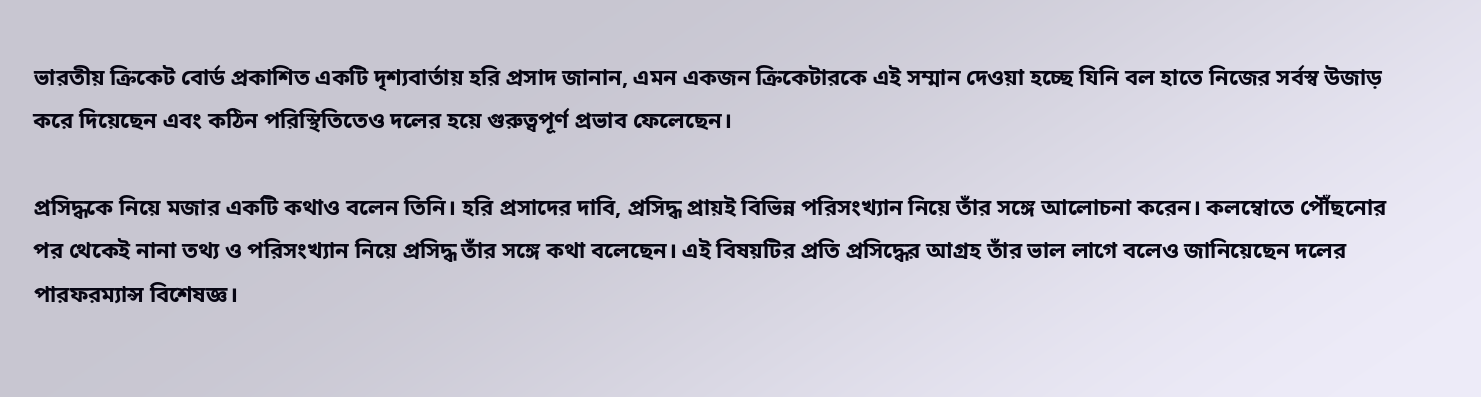ভারতীয় ক্রিকেট বোর্ড প্রকাশিত একটি দৃশ্যবার্তায় হরি প্রসাদ জানান, এমন একজন ক্রিকেটারকে এই সম্মান দেওয়া হচ্ছে যিনি বল হাতে নিজের সর্বস্ব উজাড় করে দিয়েছেন এবং কঠিন পরিস্থিতিতেও দলের হয়ে গুরুত্বপূর্ণ প্রভাব ফেলেছেন।

প্রসিদ্ধকে নিয়ে মজার একটি কথাও বলেন তিনি। হরি প্রসাদের দাবি, প্রসিদ্ধ প্রায়ই বিভিন্ন পরিসংখ্যান নিয়ে তাঁর সঙ্গে আলোচনা করেন। কলম্বোতে পৌঁছনোর পর থেকেই নানা তথ্য ও পরিসংখ্যান নিয়ে প্রসিদ্ধ তাঁর সঙ্গে কথা বলেছেন। এই বিষয়টির প্রতি প্রসিদ্ধের আগ্রহ তাঁর ভাল লাগে বলেও জানিয়েছেন দলের পারফরম্যান্স বিশেষজ্ঞ।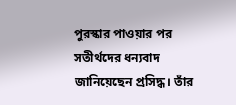পুরস্কার পাওয়ার পর সতীর্থদের ধন্যবাদ জানিয়েছেন প্রসিদ্ধ। তাঁর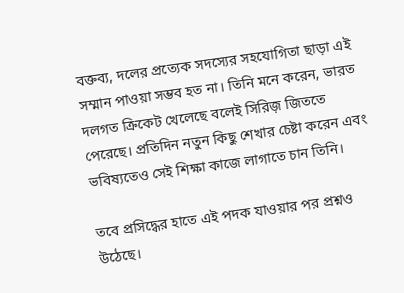বক্তব্য, দলের প্রত্যেক সদস্যের সহযোগিতা ছাড়া এই সম্মান পাওয়া সম্ভব হত না। তিনি মনে করেন, ভারত দলগত ক্রিকেট খেলেছে বলেই সিরিজ় জিততে পেরেছে। প্রতিদিন নতুন কিছু শেখার চেষ্টা করেন এবং ভবিষ্যতেও সেই শিক্ষা কাজে লাগাতে চান তিনি।

তবে প্রসিদ্ধের হাতে এই পদক যাওয়ার পর প্রশ্নও উঠেছে।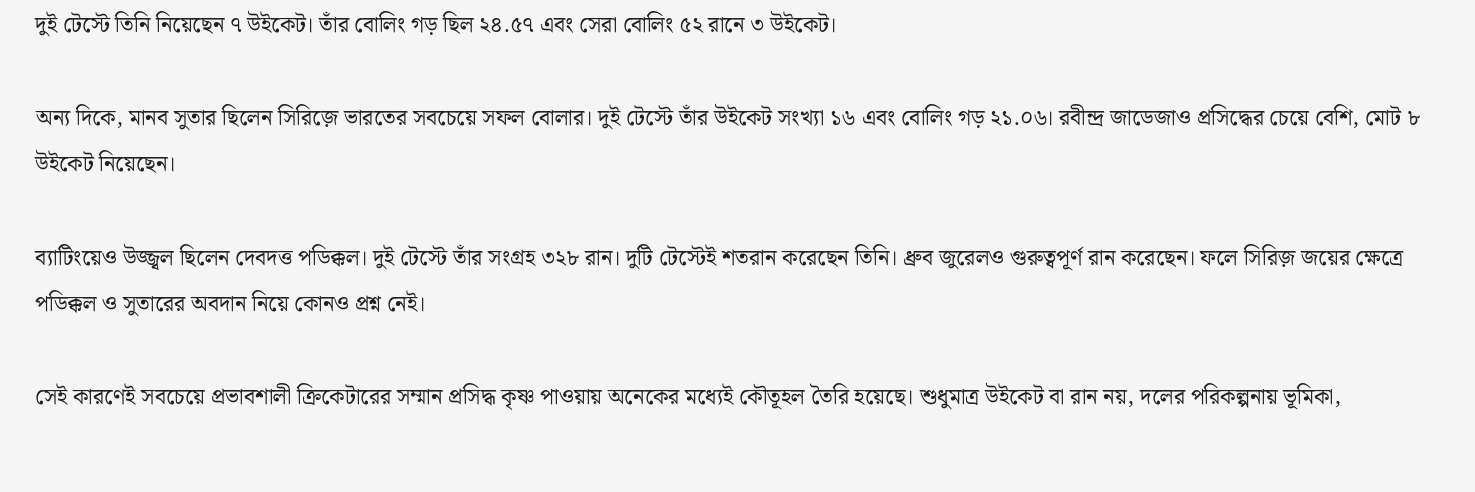দুই টেস্টে তিনি নিয়েছেন ৭ উইকেট। তাঁর বোলিং গড় ছিল ২৪.৫৭ এবং সেরা বোলিং ৫২ রানে ৩ উইকেট।

অন্য দিকে, মানব সুতার ছিলেন সিরিজ়ে ভারতের সবচেয়ে সফল বোলার। দুই টেস্টে তাঁর উইকেট সংখ্যা ১৬ এবং বোলিং গড় ২১.০৬। রবীন্দ্র জাডেজাও প্রসিদ্ধের চেয়ে বেশি, মোট ৮ উইকেট নিয়েছেন।

ব্যাটিংয়েও উজ্জ্বল ছিলেন দেবদত্ত পডিক্কল। দুই টেস্টে তাঁর সংগ্রহ ৩২৮ রান। দুটি টেস্টেই শতরান করেছেন তিনি। ধ্রুব জুরেলও গুরুত্বপূর্ণ রান করেছেন। ফলে সিরিজ় জয়ের ক্ষেত্রে পডিক্কল ও সুতারের অবদান নিয়ে কোনও প্রশ্ন নেই।

সেই কারণেই সবচেয়ে প্রভাবশালী ক্রিকেটারের সম্মান প্রসিদ্ধ কৃষ্ণ পাওয়ায় অনেকের মধ্যেই কৌতূহল তৈরি হয়েছে। শুধুমাত্র উইকেট বা রান নয়, দলের পরিকল্পনায় ভূমিকা,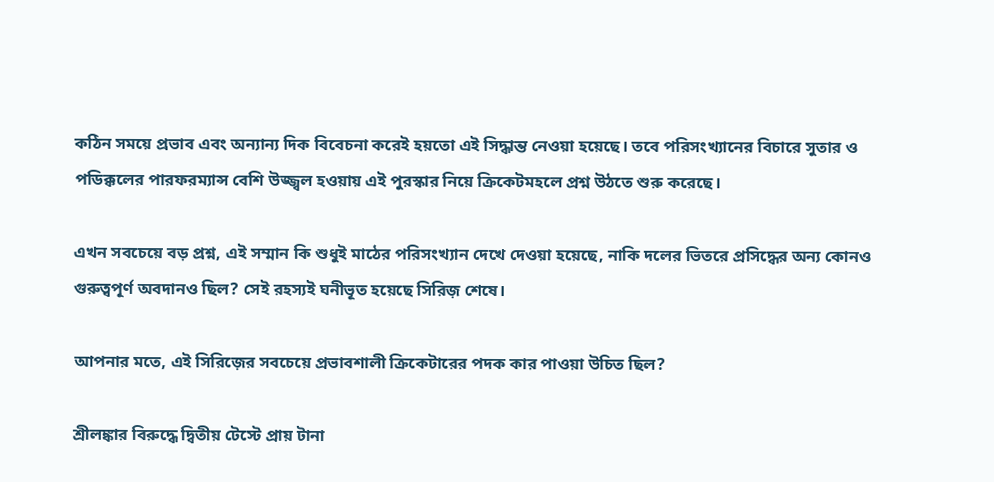কঠিন সময়ে প্রভাব এবং অন্যান্য দিক বিবেচনা করেই হয়তো এই সিদ্ধান্ত নেওয়া হয়েছে। তবে পরিসংখ্যানের বিচারে সুতার ও পডিক্কলের পারফরম্যান্স বেশি উজ্জ্বল হওয়ায় এই পুরস্কার নিয়ে ক্রিকেটমহলে প্রশ্ন উঠতে শুরু করেছে।

এখন সবচেয়ে বড় প্রশ্ন, এই সম্মান কি শুধুই মাঠের পরিসংখ্যান দেখে দেওয়া হয়েছে, নাকি দলের ভিতরে প্রসিদ্ধের অন্য কোনও গুরুত্বপূর্ণ অবদানও ছিল? সেই রহস্যই ঘনীভূত হয়েছে সিরিজ় শেষে।

আপনার মতে, এই সিরিজ়ের সবচেয়ে প্রভাবশালী ক্রিকেটারের পদক কার পাওয়া উচিত ছিল?

শ্রীলঙ্কার বিরুদ্ধে দ্বিতীয় টেস্টে প্রায় টানা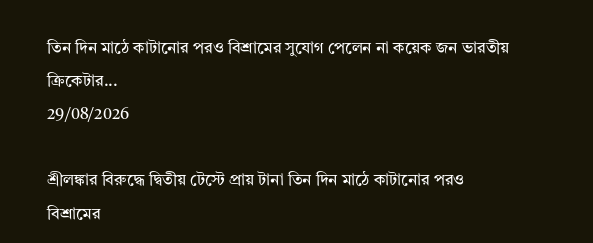তিন দিন মাঠে কাটানোর পরও বিশ্রামের সুযোগ পেলেন না কয়েক জন ভারতীয় ক্রিকেটার...
29/08/2026

শ্রীলঙ্কার বিরুদ্ধে দ্বিতীয় টেস্টে প্রায় টানা তিন দিন মাঠে কাটানোর পরও বিশ্রামের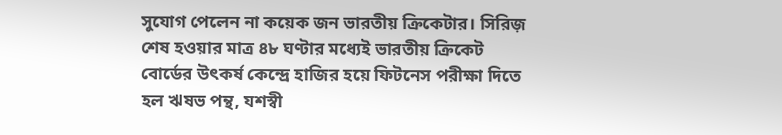সুযোগ পেলেন না কয়েক জন ভারতীয় ক্রিকেটার। সিরিজ় শেষ হওয়ার মাত্র ৪৮ ঘণ্টার মধ্যেই ভারতীয় ক্রিকেট বোর্ডের উৎকর্ষ কেন্দ্রে হাজির হয়ে ফিটনেস পরীক্ষা দিতে হল ঋষভ পন্থ, যশস্বী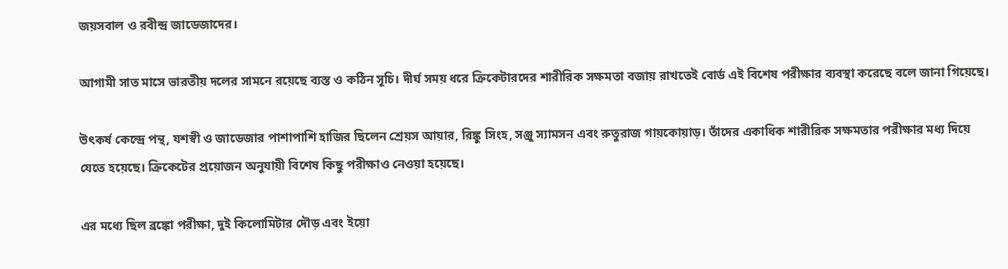জয়সবাল ও রবীন্দ্র জাডেজাদের।

আগামী সাত মাসে ভারতীয় দলের সামনে রয়েছে ব্যস্ত ও কঠিন সূচি। দীর্ঘ সময় ধরে ক্রিকেটারদের শারীরিক সক্ষমতা বজায় রাখতেই বোর্ড এই বিশেষ পরীক্ষার ব্যবস্থা করেছে বলে জানা গিয়েছে।

উৎকর্ষ কেন্দ্রে পন্থ, যশস্বী ও জাডেজার পাশাপাশি হাজির ছিলেন শ্রেয়স আয়ার, রিঙ্কু সিংহ, সঞ্জু স্যামসন এবং রুতুরাজ গায়কোয়াড়। তাঁদের একাধিক শারীরিক সক্ষমতার পরীক্ষার মধ্য দিয়ে যেতে হয়েছে। ক্রিকেটের প্রয়োজন অনুযায়ী বিশেষ কিছু পরীক্ষাও নেওয়া হয়েছে।

এর মধ্যে ছিল ব্রঙ্কো পরীক্ষা, দুই কিলোমিটার দৌড় এবং ইয়ো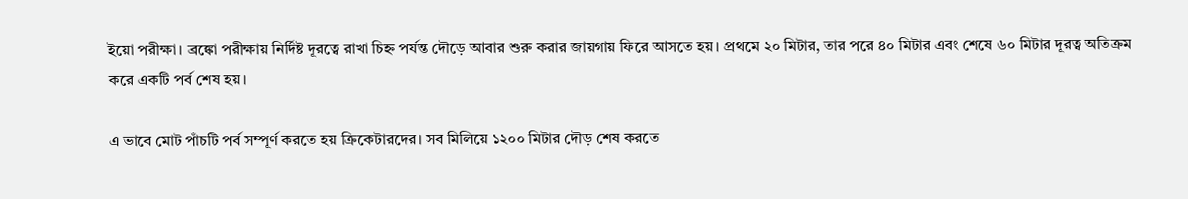ইয়ো পরীক্ষা। ব্রঙ্কো পরীক্ষায় নির্দিষ্ট দূরত্বে রাখা চিহ্ন পর্যন্ত দৌড়ে আবার শুরু করার জায়গায় ফিরে আসতে হয়। প্রথমে ২০ মিটার, তার পরে ৪০ মিটার এবং শেষে ৬০ মিটার দূরত্ব অতিক্রম করে একটি পর্ব শেষ হয়।

এ ভাবে মোট পাঁচটি পর্ব সম্পূর্ণ করতে হয় ক্রিকেটারদের। সব মিলিয়ে ১২০০ মিটার দৌড় শেষ করতে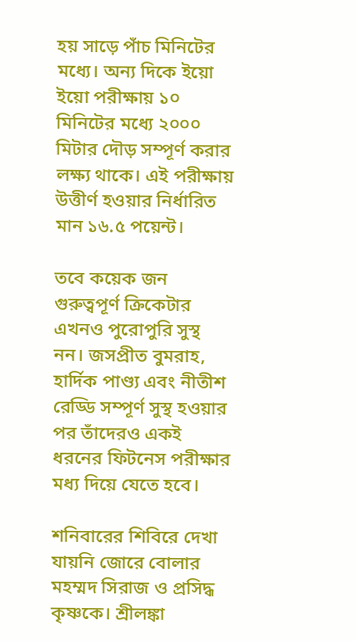হয় সাড়ে পাঁচ মিনিটের মধ্যে। অন্য দিকে ইয়ো ইয়ো পরীক্ষায় ১০ মিনিটের মধ্যে ২০০০ মিটার দৌড় সম্পূর্ণ করার লক্ষ্য থাকে। এই পরীক্ষায় উত্তীর্ণ হওয়ার নির্ধারিত মান ১৬.৫ পয়েন্ট।

তবে কয়েক জন গুরুত্বপূর্ণ ক্রিকেটার এখনও পুরোপুরি সুস্থ নন। জসপ্রীত বুমরাহ, হার্দিক পাণ্ড্য এবং নীতীশ রেড্ডি সম্পূর্ণ সুস্থ হওয়ার পর তাঁদেরও একই ধরনের ফিটনেস পরীক্ষার মধ্য দিয়ে যেতে হবে।

শনিবারের শিবিরে দেখা যায়নি জোরে বোলার মহম্মদ সিরাজ ও প্রসিদ্ধ কৃষ্ণকে। শ্রীলঙ্কা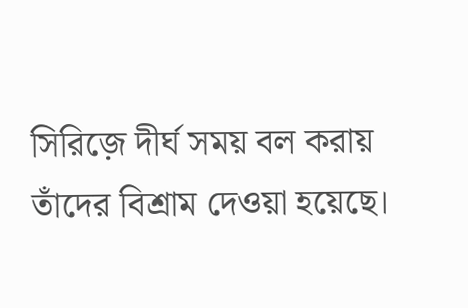সিরিজ়ে দীর্ঘ সময় বল করায় তাঁদের বিশ্রাম দেওয়া হয়েছে।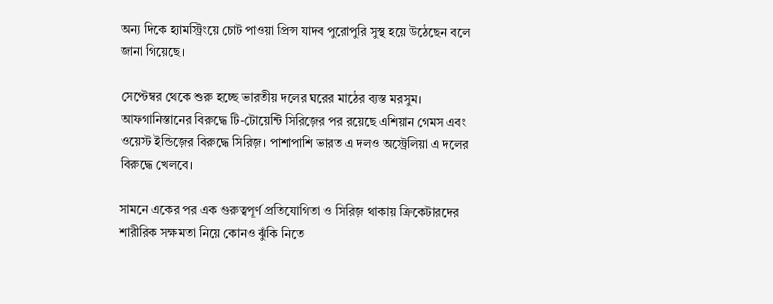অন্য দিকে হ্যামস্ট্রিংয়ে চোট পাওয়া প্রিন্স যাদব পুরোপুরি সুস্থ হয়ে উঠেছেন বলে জানা গিয়েছে।

সেপ্টেম্বর থেকে শুরু হচ্ছে ভারতীয় দলের ঘরের মাঠের ব্যস্ত মরসুম। আফগানিস্তানের বিরুদ্ধে টি-টোয়েন্টি সিরিজ়ের পর রয়েছে এশিয়ান গেমস এবং ওয়েস্ট ইন্ডিজ়ের বিরুদ্ধে সিরিজ়। পাশাপাশি ভারত এ দলও অস্ট্রেলিয়া এ দলের বিরুদ্ধে খেলবে।

সামনে একের পর এক গুরুত্বপূর্ণ প্রতিযোগিতা ও সিরিজ় থাকায় ক্রিকেটারদের শারীরিক সক্ষমতা নিয়ে কোনও ঝুঁকি নিতে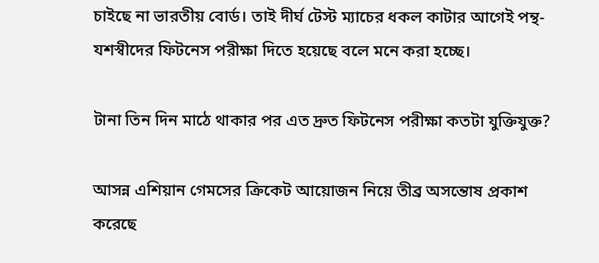চাইছে না ভারতীয় বোর্ড। তাই দীর্ঘ টেস্ট ম্যাচের ধকল কাটার আগেই পন্থ-যশস্বীদের ফিটনেস পরীক্ষা দিতে হয়েছে বলে মনে করা হচ্ছে।

টানা তিন দিন মাঠে থাকার পর এত দ্রুত ফিটনেস পরীক্ষা কতটা যুক্তিযুক্ত?

আসন্ন এশিয়ান গেমসের ক্রিকেট আয়োজন নিয়ে তীব্র অসন্তোষ প্রকাশ করেছে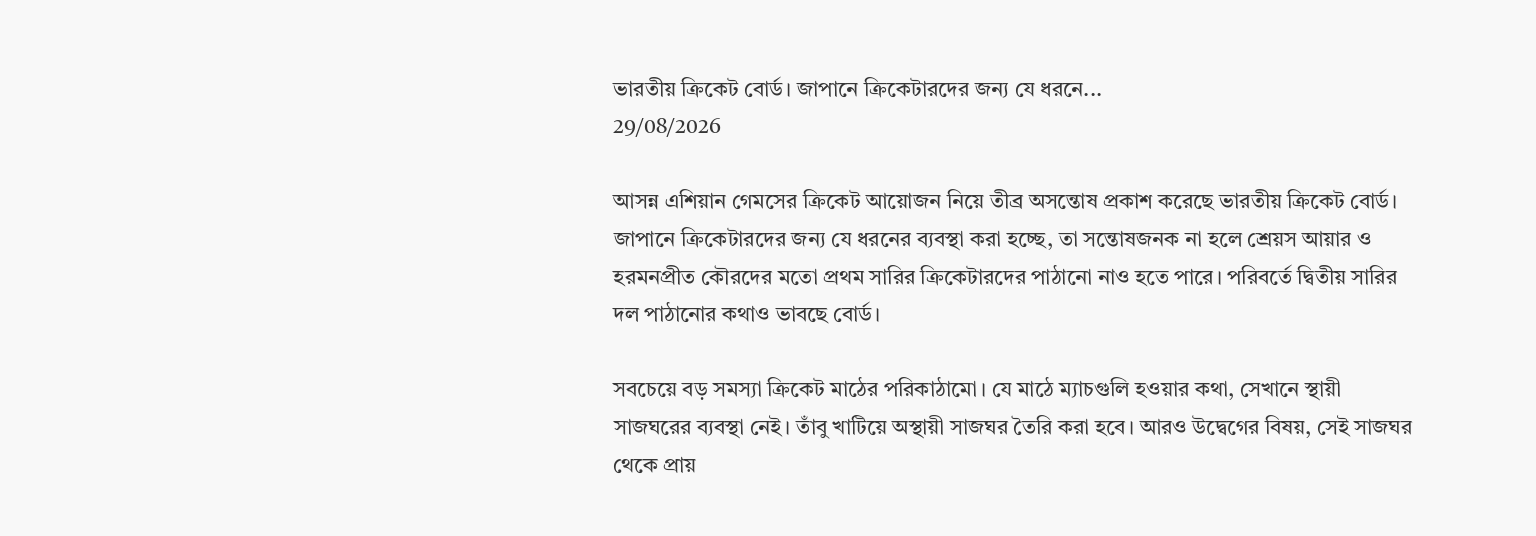ভারতীয় ক্রিকেট বোর্ড। জাপানে ক্রিকেটারদের জন্য যে ধরনে...
29/08/2026

আসন্ন এশিয়ান গেমসের ক্রিকেট আয়োজন নিয়ে তীব্র অসন্তোষ প্রকাশ করেছে ভারতীয় ক্রিকেট বোর্ড। জাপানে ক্রিকেটারদের জন্য যে ধরনের ব্যবস্থা করা হচ্ছে, তা সন্তোষজনক না হলে শ্রেয়স আয়ার ও হরমনপ্রীত কৌরদের মতো প্রথম সারির ক্রিকেটারদের পাঠানো নাও হতে পারে। পরিবর্তে দ্বিতীয় সারির দল পাঠানোর কথাও ভাবছে বোর্ড।

সবচেয়ে বড় সমস্যা ক্রিকেট মাঠের পরিকাঠামো। যে মাঠে ম্যাচগুলি হওয়ার কথা, সেখানে স্থায়ী সাজঘরের ব্যবস্থা নেই। তাঁবু খাটিয়ে অস্থায়ী সাজঘর তৈরি করা হবে। আরও উদ্বেগের বিষয়, সেই সাজঘর থেকে প্রায়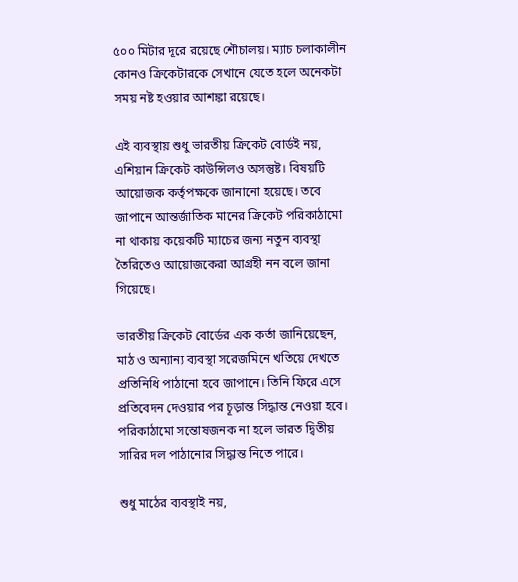৫০০ মিটার দূরে রয়েছে শৌচালয়। ম্যাচ চলাকালীন কোনও ক্রিকেটারকে সেখানে যেতে হলে অনেকটা সময় নষ্ট হওয়ার আশঙ্কা রয়েছে।

এই ব্যবস্থায় শুধু ভারতীয় ক্রিকেট বোর্ডই নয়, এশিয়ান ক্রিকেট কাউন্সিলও অসন্তুষ্ট। বিষয়টি আয়োজক কর্তৃপক্ষকে জানানো হয়েছে। তবে জাপানে আন্তর্জাতিক মানের ক্রিকেট পরিকাঠামো না থাকায় কয়েকটি ম্যাচের জন্য নতুন ব্যবস্থা তৈরিতেও আয়োজকেরা আগ্রহী নন বলে জানা গিয়েছে।

ভারতীয় ক্রিকেট বোর্ডের এক কর্তা জানিয়েছেন, মাঠ ও অন্যান্য ব্যবস্থা সরেজমিনে খতিয়ে দেখতে প্রতিনিধি পাঠানো হবে জাপানে। তিনি ফিরে এসে প্রতিবেদন দেওয়ার পর চূড়ান্ত সিদ্ধান্ত নেওয়া হবে। পরিকাঠামো সন্তোষজনক না হলে ভারত দ্বিতীয় সারির দল পাঠানোর সিদ্ধান্ত নিতে পারে।

শুধু মাঠের ব্যবস্থাই নয়,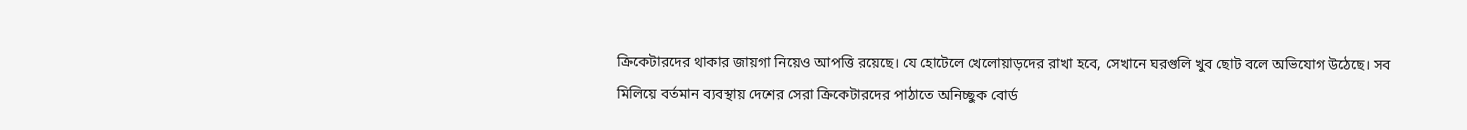ক্রিকেটারদের থাকার জায়গা নিয়েও আপত্তি রয়েছে। যে হোটেলে খেলোয়াড়দের রাখা হবে, সেখানে ঘরগুলি খুব ছোট বলে অভিযোগ উঠেছে। সব মিলিয়ে বর্তমান ব্যবস্থায় দেশের সেরা ক্রিকেটারদের পাঠাতে অনিচ্ছুক বোর্ড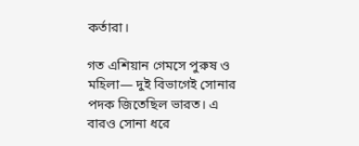কর্তারা।

গত এশিয়ান গেমসে পুরুষ ও মহিলা— দুই বিভাগেই সোনার পদক জিতেছিল ভারত। এ বারও সোনা ধরে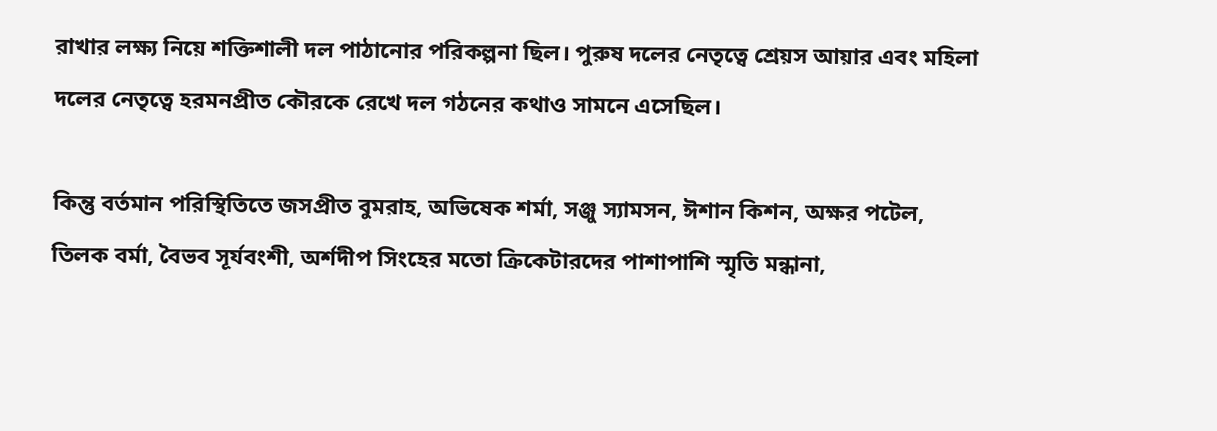রাখার লক্ষ্য নিয়ে শক্তিশালী দল পাঠানোর পরিকল্পনা ছিল। পুরুষ দলের নেতৃত্বে শ্রেয়স আয়ার এবং মহিলা দলের নেতৃত্বে হরমনপ্রীত কৌরকে রেখে দল গঠনের কথাও সামনে এসেছিল।

কিন্তু বর্তমান পরিস্থিতিতে জসপ্রীত বুমরাহ, অভিষেক শর্মা, সঞ্জু স্যামসন, ঈশান কিশন, অক্ষর পটেল, তিলক বর্মা, বৈভব সূর্যবংশী, অর্শদীপ সিংহের মতো ক্রিকেটারদের পাশাপাশি স্মৃতি মন্ধানা,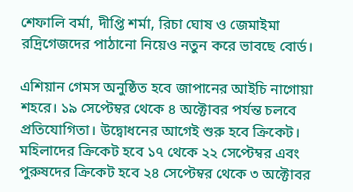শেফালি বর্মা, দীপ্তি শর্মা, রিচা ঘোষ ও জেমাইমা রদ্রিগেজদের পাঠানো নিয়েও নতুন করে ভাবছে বোর্ড।

এশিয়ান গেমস অনুষ্ঠিত হবে জাপানের আইচি নাগোয়া শহরে। ১৯ সেপ্টেম্বর থেকে ৪ অক্টোবর পর্যন্ত চলবে প্রতিযোগিতা। উদ্বোধনের আগেই শুরু হবে ক্রিকেট। মহিলাদের ক্রিকেট হবে ১৭ থেকে ২২ সেপ্টেম্বর এবং পুরুষদের ক্রিকেট হবে ২৪ সেপ্টেম্বর থেকে ৩ অক্টোবর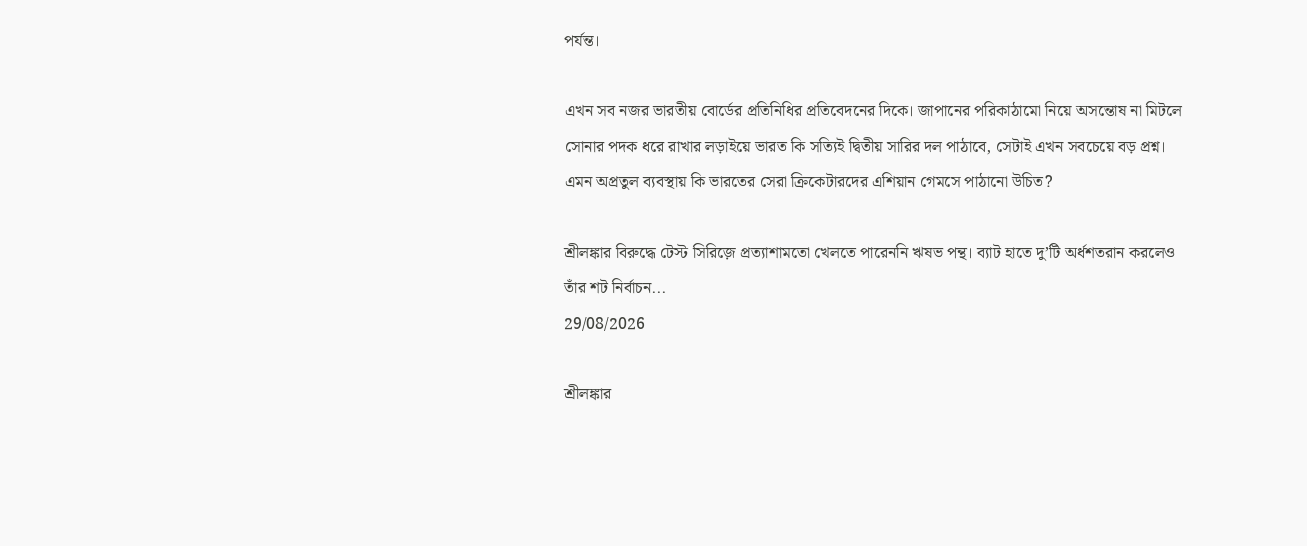পর্যন্ত।

এখন সব নজর ভারতীয় বোর্ডের প্রতিনিধির প্রতিবেদনের দিকে। জাপানের পরিকাঠামো নিয়ে অসন্তোষ না মিটলে সোনার পদক ধরে রাখার লড়াইয়ে ভারত কি সত্যিই দ্বিতীয় সারির দল পাঠাবে, সেটাই এখন সবচেয়ে বড় প্রশ্ন।
এমন অপ্রতুল ব্যবস্থায় কি ভারতের সেরা ক্রিকেটারদের এশিয়ান গেমসে পাঠানো উচিত?

শ্রীলঙ্কার বিরুদ্ধে টেস্ট সিরিজ়ে প্রত্যাশামতো খেলতে পারেননি ঋষভ পন্থ। ব্যাট হাতে দু’টি অর্ধশতরান করলেও তাঁর শট নির্বাচন...
29/08/2026

শ্রীলঙ্কার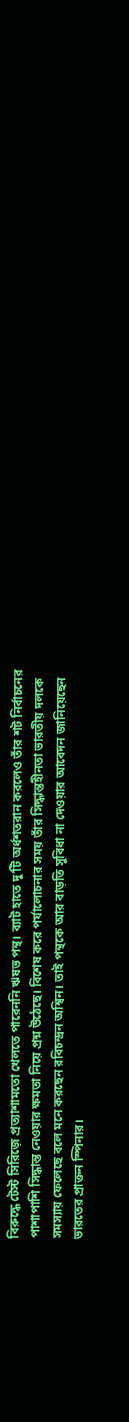বিরুদ্ধে টেস্ট সিরিজ়ে প্রত্যাশামতো খেলতে পারেননি ঋষভ পন্থ। ব্যাট হাতে দু’টি অর্ধশতরান করলেও তাঁর শট নির্বাচনের পাশাপাশি সিদ্ধান্ত নেওয়ার ক্ষমতা নিয়ে প্রশ্ন উঠেছে। বিশেষ করে পর্যালোচনার সময় তাঁর সিদ্ধান্তহীনতা ভারতীয় দলকে সমস্যায় ফেলেছে বলে মনে করছেন রবিচন্দ্রন অশ্বিন। তাই পন্থকে আর বাড়তি সুবিধা না দেওয়ার আবেদন জানিয়েছেন ভারতের প্রাক্তন স্পিনার।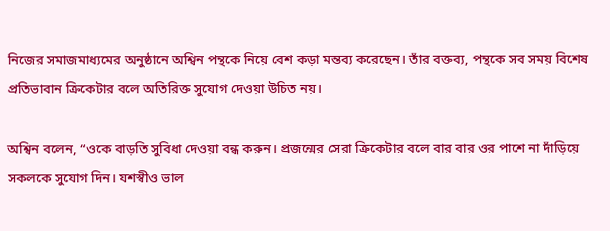নিজের সমাজমাধ্যমের অনুষ্ঠানে অশ্বিন পন্থকে নিয়ে বেশ কড়া মন্তব্য করেছেন। তাঁর বক্তব্য, পন্থকে সব সময় বিশেষ প্রতিভাবান ক্রিকেটার বলে অতিরিক্ত সুযোগ দেওয়া উচিত নয়।

অশ্বিন বলেন, “ওকে বাড়তি সুবিধা দেওয়া বন্ধ করুন। প্রজন্মের সেরা ক্রিকেটার বলে বার বার ওর পাশে না দাঁড়িয়ে সকলকে সুযোগ দিন। যশস্বীও ভাল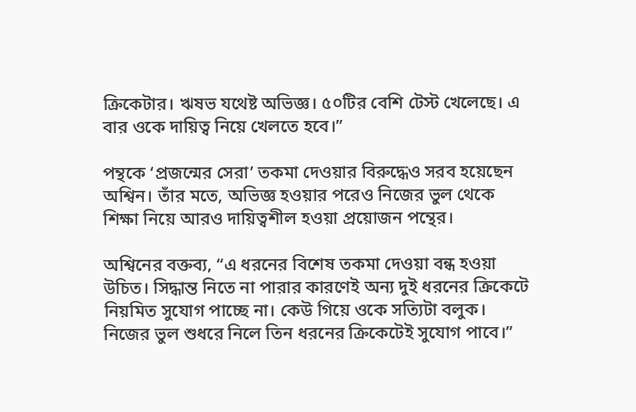ক্রিকেটার। ঋষভ যথেষ্ট অভিজ্ঞ। ৫০টির বেশি টেস্ট খেলেছে। এ বার ওকে দায়িত্ব নিয়ে খেলতে হবে।”

পন্থকে ‘প্রজন্মের সেরা’ তকমা দেওয়ার বিরুদ্ধেও সরব হয়েছেন অশ্বিন। তাঁর মতে, অভিজ্ঞ হওয়ার পরেও নিজের ভুল থেকে শিক্ষা নিয়ে আরও দায়িত্বশীল হওয়া প্রয়োজন পন্থের।

অশ্বিনের বক্তব্য, “এ ধরনের বিশেষ তকমা দেওয়া বন্ধ হওয়া উচিত। সিদ্ধান্ত নিতে না পারার কারণেই অন্য দুই ধরনের ক্রিকেটে নিয়মিত সুযোগ পাচ্ছে না। কেউ গিয়ে ওকে সত্যিটা বলুক। নিজের ভুল শুধরে নিলে তিন ধরনের ক্রিকেটেই সুযোগ পাবে।”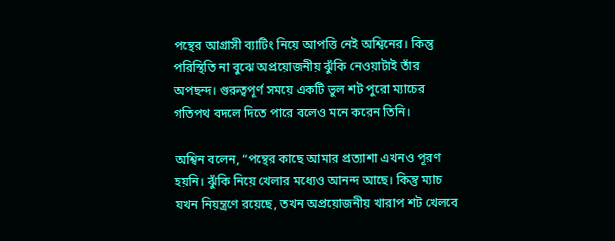পন্থের আগ্রাসী ব্যাটিং নিয়ে আপত্তি নেই অশ্বিনের। কিন্তু পরিস্থিতি না বুঝে অপ্রয়োজনীয় ঝুঁকি নেওয়াটাই তাঁর অপছন্দ। গুরুত্বপূর্ণ সময়ে একটি ভুল শট পুরো ম্যাচের গতিপথ বদলে দিতে পারে বলেও মনে করেন তিনি।

অশ্বিন বলেন, “পন্থের কাছে আমার প্রত্যাশা এখনও পূরণ হয়নি। ঝুঁকি নিয়ে খেলার মধ্যেও আনন্দ আছে। কিন্তু ম্যাচ যখন নিয়ন্ত্রণে রয়েছে, তখন অপ্রয়োজনীয় খারাপ শট খেলবে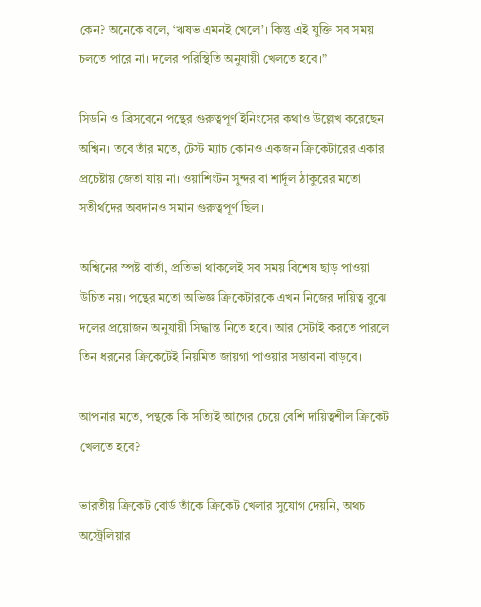কেন? অনেকে বলে, ‘ঋষভ এমনই খেলে’। কিন্তু এই যুক্তি সব সময় চলতে পারে না। দলের পরিস্থিতি অনুযায়ী খেলতে হবে।”

সিডনি ও ব্রিসবেনে পন্থের গুরুত্বপূর্ণ ইনিংসের কথাও উল্লেখ করেছেন অশ্বিন। তবে তাঁর মতে, টেস্ট ম্যাচ কোনও একজন ক্রিকেটারের একার প্রচেষ্টায় জেতা যায় না। ওয়াশিংটন সুন্দর বা শার্দূল ঠাকুরের মতো সতীর্থদের অবদানও সমান গুরুত্বপূর্ণ ছিল।

অশ্বিনের স্পষ্ট বার্তা, প্রতিভা থাকলেই সব সময় বিশেষ ছাড় পাওয়া উচিত নয়। পন্থের মতো অভিজ্ঞ ক্রিকেটারকে এখন নিজের দায়িত্ব বুঝে দলের প্রয়োজন অনুযায়ী সিদ্ধান্ত নিতে হবে। আর সেটাই করতে পারলে তিন ধরনের ক্রিকেটেই নিয়মিত জায়গা পাওয়ার সম্ভাবনা বাড়বে।

আপনার মতে, পন্থকে কি সত্যিই আগের চেয়ে বেশি দায়িত্বশীল ক্রিকেট খেলতে হবে?

ভারতীয় ক্রিকেট বোর্ড তাঁকে ক্রিকেট খেলার সুযোগ দেয়নি, অথচ অস্ট্রেলিয়ার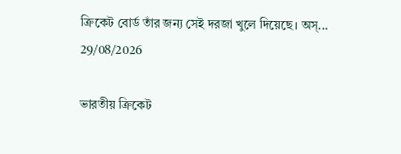ক্রিকেট বোর্ড তাঁর জন্য সেই দরজা খুলে দিয়েছে। অস্...
29/08/2026

ভারতীয় ক্রিকেট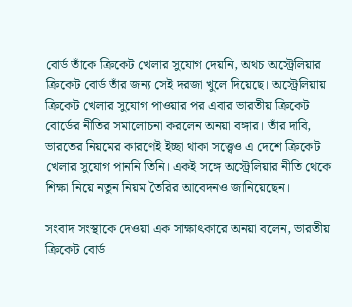বোর্ড তাঁকে ক্রিকেট খেলার সুযোগ দেয়নি, অথচ অস্ট্রেলিয়ার ক্রিকেট বোর্ড তাঁর জন্য সেই দরজা খুলে দিয়েছে। অস্ট্রেলিয়ায় ক্রিকেট খেলার সুযোগ পাওয়ার পর এবার ভারতীয় ক্রিকেট বোর্ডের নীতির সমালোচনা করলেন অনয়া বঙ্গার। তাঁর দাবি, ভারতের নিয়মের কারণেই ইচ্ছা থাকা সত্ত্বেও এ দেশে ক্রিকেট খেলার সুযোগ পাননি তিনি। একই সঙ্গে অস্ট্রেলিয়ার নীতি থেকে শিক্ষা নিয়ে নতুন নিয়ম তৈরির আবেদনও জানিয়েছেন।

সংবাদ সংস্থাকে দেওয়া এক সাক্ষাৎকারে অনয়া বলেন, ভারতীয় ক্রিকেট বোর্ড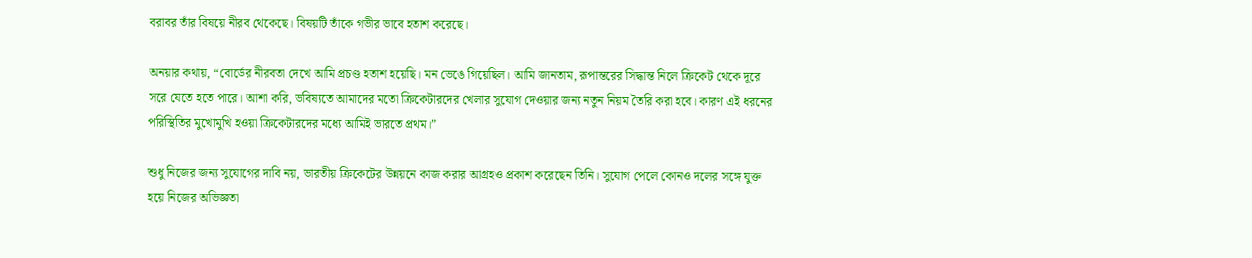বরাবর তাঁর বিষয়ে নীরব থেকেছে। বিষয়টি তাঁকে গভীর ভাবে হতাশ করেছে।

অনয়ার কথায়, “বোর্ডের নীরবতা দেখে আমি প্রচণ্ড হতাশ হয়েছি। মন ভেঙে গিয়েছিল। আমি জানতাম, রূপান্তরের সিদ্ধান্ত নিলে ক্রিকেট থেকে দূরে সরে যেতে হতে পারে। আশা করি, ভবিষ্যতে আমাদের মতো ক্রিকেটারদের খেলার সুযোগ দেওয়ার জন্য নতুন নিয়ম তৈরি করা হবে। কারণ এই ধরনের পরিস্থিতির মুখোমুখি হওয়া ক্রিকেটারদের মধ্যে আমিই ভারতে প্রথম।”

শুধু নিজের জন্য সুযোগের দাবি নয়, ভারতীয় ক্রিকেটের উন্নয়নে কাজ করার আগ্রহও প্রকাশ করেছেন তিনি। সুযোগ পেলে কোনও দলের সঙ্গে যুক্ত হয়ে নিজের অভিজ্ঞতা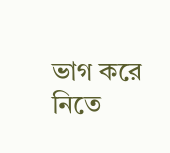ভাগ করে নিতে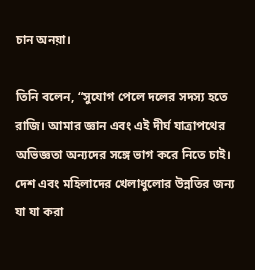চান অনয়া।

তিনি বলেন, “সুযোগ পেলে দলের সদস্য হতে রাজি। আমার জ্ঞান এবং এই দীর্ঘ যাত্রাপথের অভিজ্ঞতা অন্যদের সঙ্গে ভাগ করে নিতে চাই। দেশ এবং মহিলাদের খেলাধুলোর উন্নতির জন্য যা যা করা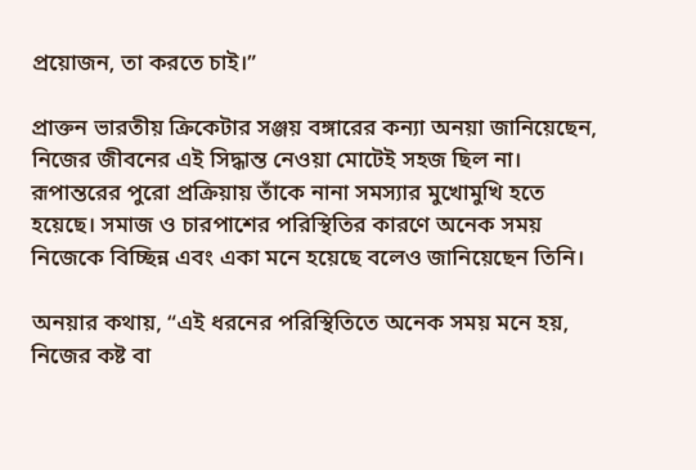প্রয়োজন, তা করতে চাই।”

প্রাক্তন ভারতীয় ক্রিকেটার সঞ্জয় বঙ্গারের কন্যা অনয়া জানিয়েছেন, নিজের জীবনের এই সিদ্ধান্ত নেওয়া মোটেই সহজ ছিল না। রূপান্তরের পুরো প্রক্রিয়ায় তাঁকে নানা সমস্যার মুখোমুখি হতে হয়েছে। সমাজ ও চারপাশের পরিস্থিতির কারণে অনেক সময় নিজেকে বিচ্ছিন্ন এবং একা মনে হয়েছে বলেও জানিয়েছেন তিনি।

অনয়ার কথায়, “এই ধরনের পরিস্থিতিতে অনেক সময় মনে হয়, নিজের কষ্ট বা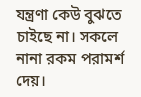যন্ত্রণা কেউ বুঝতে চাইছে না। সকলে নানা রকম পরামর্শ দেয়।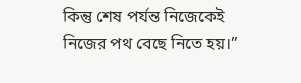কিন্তু শেষ পর্যন্ত নিজেকেই নিজের পথ বেছে নিতে হয়।”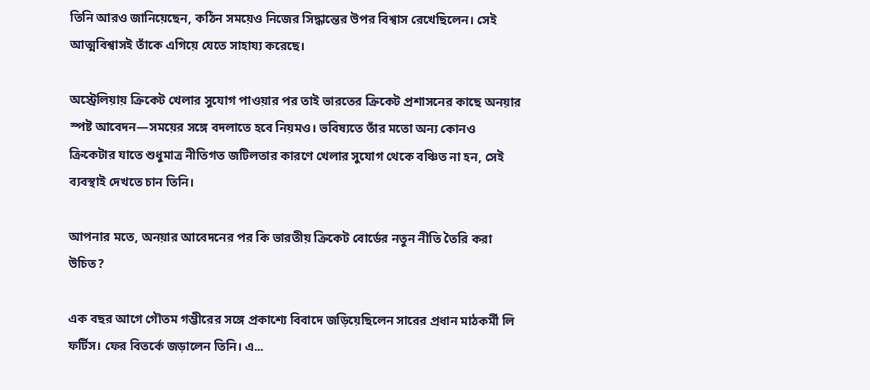তিনি আরও জানিয়েছেন, কঠিন সময়েও নিজের সিদ্ধান্তের উপর বিশ্বাস রেখেছিলেন। সেই আত্মবিশ্বাসই তাঁকে এগিয়ে যেতে সাহায্য করেছে।

অস্ট্রেলিয়ায় ক্রিকেট খেলার সুযোগ পাওয়ার পর তাই ভারতের ক্রিকেট প্রশাসনের কাছে অনয়ার স্পষ্ট আবেদন—সময়ের সঙ্গে বদলাতে হবে নিয়মও। ভবিষ্যতে তাঁর মতো অন্য কোনও ক্রিকেটার যাতে শুধুমাত্র নীতিগত জটিলতার কারণে খেলার সুযোগ থেকে বঞ্চিত না হন, সেই ব্যবস্থাই দেখতে চান তিনি।

আপনার মতে, অনয়ার আবেদনের পর কি ভারতীয় ক্রিকেট বোর্ডের নতুন নীতি তৈরি করা উচিত?

এক বছর আগে গৌতম গম্ভীরের সঙ্গে প্রকাশ্যে বিবাদে জড়িয়েছিলেন সারের প্রধান মাঠকর্মী লি ফর্টিস। ফের বিতর্কে জড়ালেন তিনি। এ...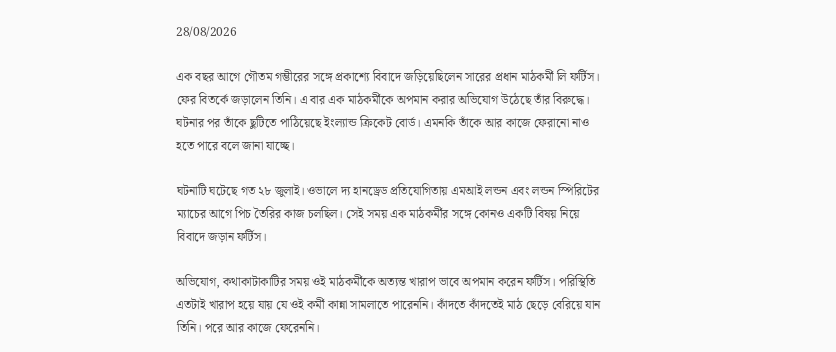28/08/2026

এক বছর আগে গৌতম গম্ভীরের সঙ্গে প্রকাশ্যে বিবাদে জড়িয়েছিলেন সারের প্রধান মাঠকর্মী লি ফর্টিস। ফের বিতর্কে জড়ালেন তিনি। এ বার এক মাঠকর্মীকে অপমান করার অভিযোগ উঠেছে তাঁর বিরুদ্ধে। ঘটনার পর তাঁকে ছুটিতে পাঠিয়েছে ইংল্যান্ড ক্রিকেট বোর্ড। এমনকি তাঁকে আর কাজে ফেরানো নাও হতে পারে বলে জানা যাচ্ছে।

ঘটনাটি ঘটেছে গত ২৮ জুলাই। ওভালে দ্য হানড্রেড প্রতিযোগিতায় এমআই লন্ডন এবং লন্ডন স্পিরিটের ম্যাচের আগে পিচ তৈরির কাজ চলছিল। সেই সময় এক মাঠকর্মীর সঙ্গে কোনও একটি বিষয় নিয়ে বিবাদে জড়ান ফর্টিস।

অভিযোগ, কথাকাটাকাটির সময় ওই মাঠকর্মীকে অত্যন্ত খারাপ ভাবে অপমান করেন ফর্টিস। পরিস্থিতি এতটাই খারাপ হয়ে যায় যে ওই কর্মী কান্না সামলাতে পারেননি। কাঁদতে কাঁদতেই মাঠ ছেড়ে বেরিয়ে যান তিনি। পরে আর কাজে ফেরেননি।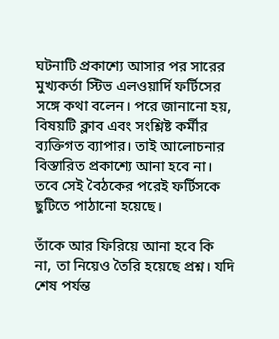ঘটনাটি প্রকাশ্যে আসার পর সারের মুখ্যকর্তা স্টিভ এলওয়ার্দি ফর্টিসের সঙ্গে কথা বলেন। পরে জানানো হয়, বিষয়টি ক্লাব এবং সংশ্লিষ্ট কর্মীর ব্যক্তিগত ব্যাপার। তাই আলোচনার বিস্তারিত প্রকাশ্যে আনা হবে না। তবে সেই বৈঠকের পরেই ফর্টিসকে ছুটিতে পাঠানো হয়েছে।

তাঁকে আর ফিরিয়ে আনা হবে কি না, তা নিয়েও তৈরি হয়েছে প্রশ্ন। যদি শেষ পর্যন্ত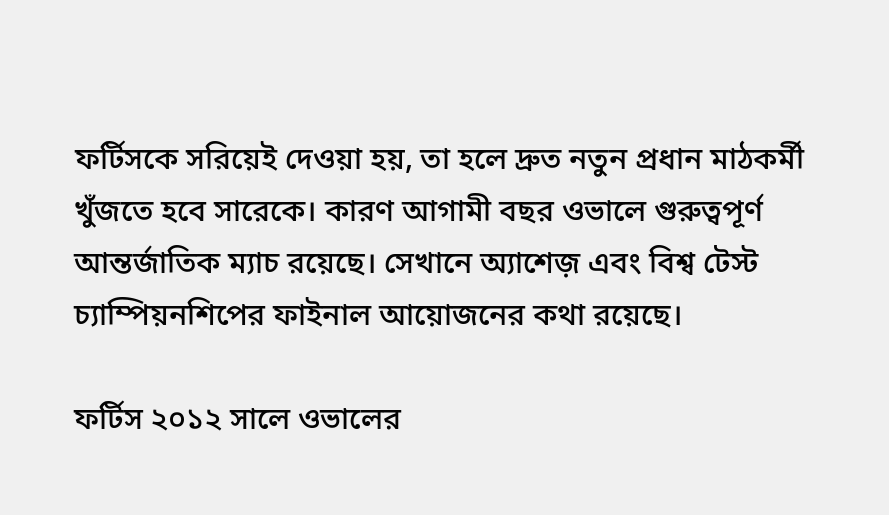ফর্টিসকে সরিয়েই দেওয়া হয়, তা হলে দ্রুত নতুন প্রধান মাঠকর্মী খুঁজতে হবে সারেকে। কারণ আগামী বছর ওভালে গুরুত্বপূর্ণ আন্তর্জাতিক ম্যাচ রয়েছে। সেখানে অ্যাশেজ় এবং বিশ্ব টেস্ট চ্যাম্পিয়নশিপের ফাইনাল আয়োজনের কথা রয়েছে।

ফর্টিস ২০১২ সালে ওভালের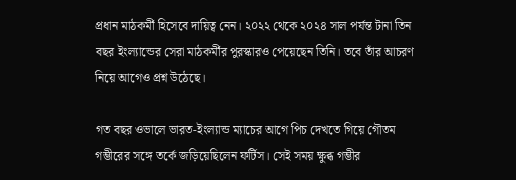প্রধান মাঠকর্মী হিসেবে দায়িত্ব নেন। ২০২২ থেকে ২০২৪ সাল পর্যন্ত টানা তিন বছর ইংল্যান্ডের সেরা মাঠকর্মীর পুরস্কারও পেয়েছেন তিনি। তবে তাঁর আচরণ নিয়ে আগেও প্রশ্ন উঠেছে।

গত বছর ওভালে ভারত-ইংল্যান্ড ম্যাচের আগে পিচ দেখতে গিয়ে গৌতম গম্ভীরের সঙ্গে তর্কে জড়িয়েছিলেন ফর্টিস। সেই সময় ক্ষুব্ধ গম্ভীর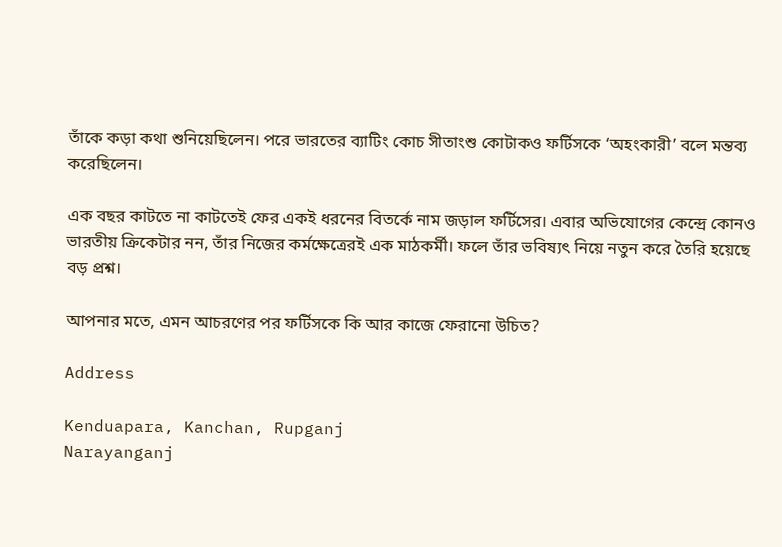তাঁকে কড়া কথা শুনিয়েছিলেন। পরে ভারতের ব্যাটিং কোচ সীতাংশু কোটাকও ফর্টিসকে ‘অহংকারী’ বলে মন্তব্য করেছিলেন।

এক বছর কাটতে না কাটতেই ফের একই ধরনের বিতর্কে নাম জড়াল ফর্টিসের। এবার অভিযোগের কেন্দ্রে কোনও ভারতীয় ক্রিকেটার নন, তাঁর নিজের কর্মক্ষেত্রেরই এক মাঠকর্মী। ফলে তাঁর ভবিষ্যৎ নিয়ে নতুন করে তৈরি হয়েছে বড় প্রশ্ন।

আপনার মতে, এমন আচরণের পর ফর্টিসকে কি আর কাজে ফেরানো উচিত?

Address

Kenduapara, Kanchan, Rupganj
Narayanganj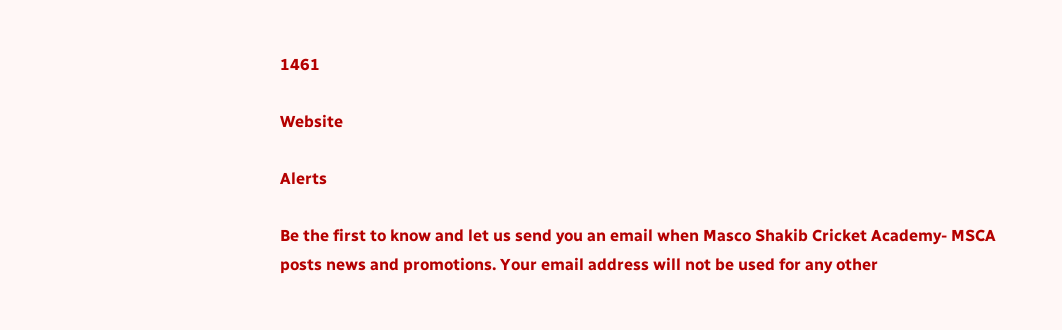1461

Website

Alerts

Be the first to know and let us send you an email when Masco Shakib Cricket Academy- MSCA posts news and promotions. Your email address will not be used for any other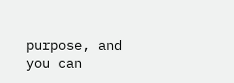purpose, and you can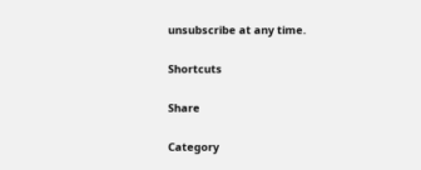unsubscribe at any time.

Shortcuts

Share

Category